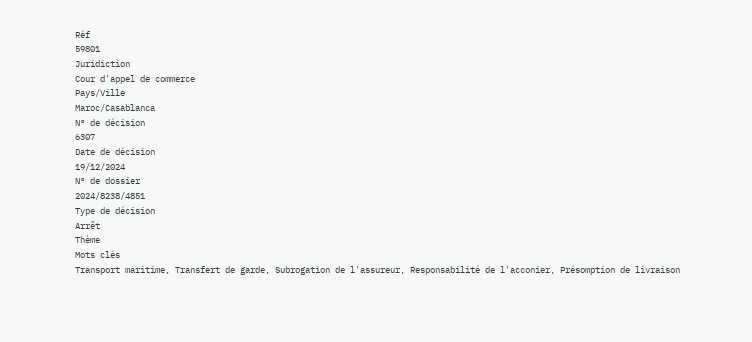Réf
59801
Juridiction
Cour d'appel de commerce
Pays/Ville
Maroc/Casablanca
N° de décision
6307
Date de décision
19/12/2024
N° de dossier
2024/8238/4851
Type de décision
Arrêt
Thème
Mots clés
Transport maritime, Transfert de garde, Subrogation de l'assureur, Responsabilité de l'acconier, Présomption de livraison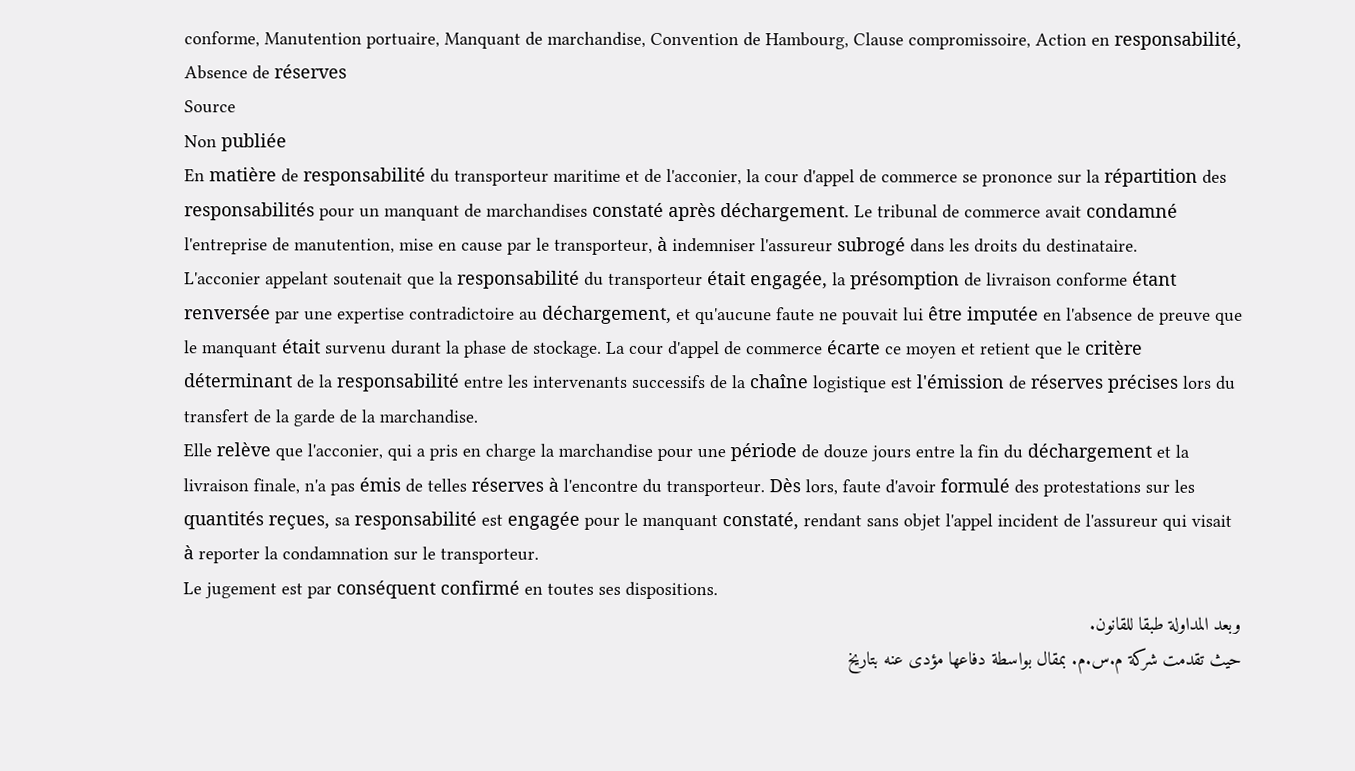conforme, Manutention portuaire, Manquant de marchandise, Convention de Hambourg, Clause compromissoire, Action en responsabilité, Absence de réserves
Source
Non publiée
En matière de responsabilité du transporteur maritime et de l'acconier, la cour d'appel de commerce se prononce sur la répartition des responsabilités pour un manquant de marchandises constaté après déchargement. Le tribunal de commerce avait condamné l'entreprise de manutention, mise en cause par le transporteur, à indemniser l'assureur subrogé dans les droits du destinataire.
L'acconier appelant soutenait que la responsabilité du transporteur était engagée, la présomption de livraison conforme étant renversée par une expertise contradictoire au déchargement, et qu'aucune faute ne pouvait lui être imputée en l'absence de preuve que le manquant était survenu durant la phase de stockage. La cour d'appel de commerce écarte ce moyen et retient que le critère déterminant de la responsabilité entre les intervenants successifs de la chaîne logistique est l'émission de réserves précises lors du transfert de la garde de la marchandise.
Elle relève que l'acconier, qui a pris en charge la marchandise pour une période de douze jours entre la fin du déchargement et la livraison finale, n'a pas émis de telles réserves à l'encontre du transporteur. Dès lors, faute d'avoir formulé des protestations sur les quantités reçues, sa responsabilité est engagée pour le manquant constaté, rendant sans objet l'appel incident de l'assureur qui visait à reporter la condamnation sur le transporteur.
Le jugement est par conséquent confirmé en toutes ses dispositions.
وبعد المداولة طبقا للقانون.
حيث تقدمت شركة م.س.م. بمقال بواسطة دفاعها مؤدى عنه بتاريخ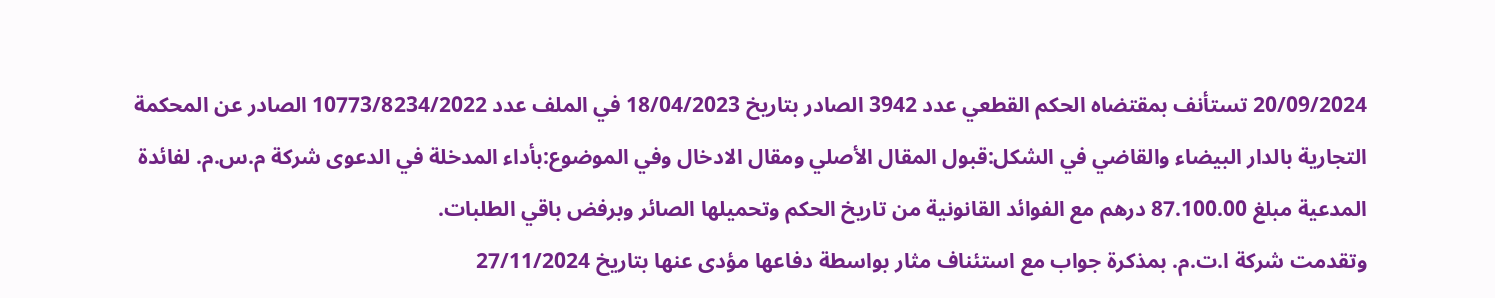20/09/2024 تستأنف بمقتضاه الحكم القطعي عدد 3942 الصادر بتاريخ 18/04/2023 في الملف عدد 10773/8234/2022 الصادر عن المحكمة التجارية بالدار البيضاء والقاضي في الشكل:قبول المقال الأصلي ومقال الادخال وفي الموضوع:بأداء المدخلة في الدعوى شركة م.س.م. لفائدة المدعية مبلغ 87.100.00 درهم مع الفوائد القانونية من تاريخ الحكم وتحميلها الصائر وبرفض باقي الطلبات.
وتقدمت شركة ا.ت.م. بمذكرة جواب مع استئناف مثار بواسطة دفاعها مؤدى عنها بتاريخ 27/11/2024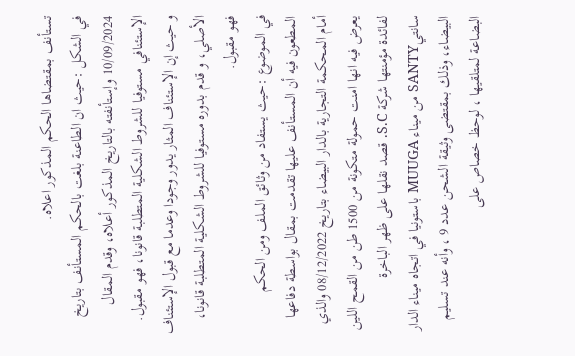تستأنف بمقتضاها الحكم المذكور اعلاه.
في الشكل :حيث ان الطاعنة بلغت بالحكم المستأنف بتاريخ 10/09/2024 وإستأنفته بالتاريخ المذكور أعلاه، وقدم المقال الإستئنافي مستوفيا للشروط الشكلية المتطلبة قانونا، فهو مقبول.
و حيث إن الإستئناف المثار يدور وجودا وعدما مع قبول الإستئناف الأصلي، و قدم بدوره مستوفيا للشروط الشكلية المتطلبة قانونا، فهو مقبول.
في الموضوع :حيث يستفاد من وثائق الملف ومن الحكم المطعون فيه أن المستأنف عليها تقدمت بمقال بواسطة دفاعها أمام المحكمة التجارية بالدار البيضاء بتاريخ 08/12/2022 والذي يعرض فيه انها امنت حمولة متكونة من 1500 طن من القمح اللين لفائدة مؤمنتها شركة S.C. قصد نقلها على ظهر الباخرة سانتيSANTY من ميناء MUUGA باستونيا في اتجاه ميناء الدار البيضاء، وذلك بمقتضى وثيقة الشحن عدد 9 ، وأنه عند تسليم البضاعة لمتلقيها ، لوحظ خصاص على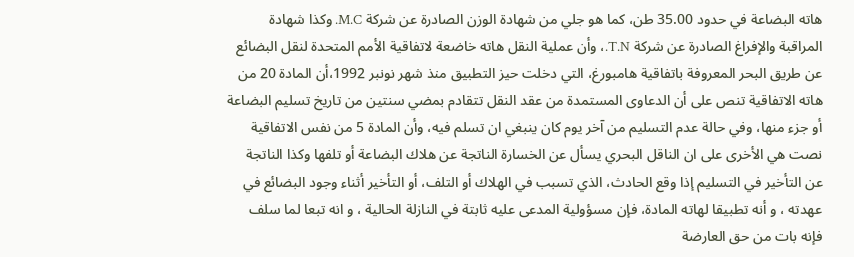هاته البضاعة في حدود 35.00 طن، كما هو جلي من شهادة الوزن الصادرة عن شركة M.C. وكذا شهادة المراقبة والإفراغ الصادرة عن شركة T.N.، وأن عملية النقل هاته خاضعة لاتفاقية الأمم المتحدة لنقل البضائع عن طريق البحر المعروفة باتفاقية هامبورغ، التي دخلت حيز التطبيق منذ شهر نونبر 1992،أن المادة 20 من هاته الاتفاقية تنص على أن الدعاوى المستمدة من عقد النقل تتقادم بمضي سنتين من تاريخ تسليم البضاعة أو جزء منها، وفي حالة عدم التسليم من آخر يوم كان ينبغي ان تسلم فيه، وأن المادة 5 من نفس الاتفاقية نصت هي الأخرى على ان الناقل البحري يسأل عن الخسارة الناتجة عن هلاك البضاعة أو تلفها وكذا الناتجة عن التأخير في التسليم إذا وقع الحادث، الذي تسبب في الهلاك أو التلف، أو التأخير أثناء وجود البضائع في عهدته ، و أنه تطبيقا لهاته المادة، فإن مسؤولية المدعى عليه ثابتة في النازلة الحالية ، و انه تبعا لما سلف فإنه بات من حق العارضة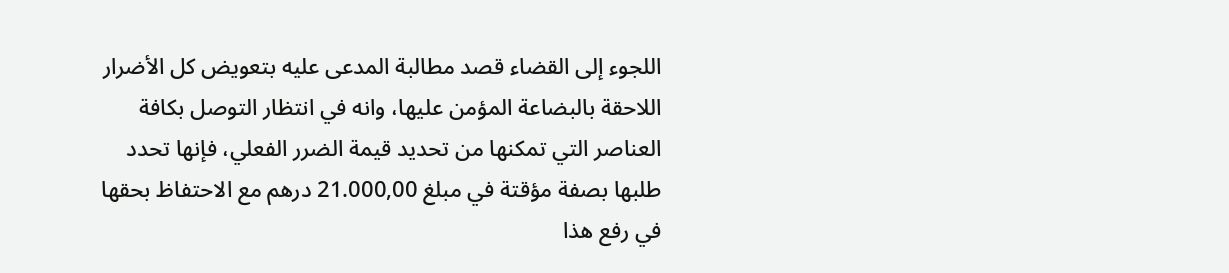اللجوء إلى القضاء قصد مطالبة المدعى عليه بتعويض كل الأضرار اللاحقة بالبضاعة المؤمن عليها، وانه في انتظار التوصل بكافة العناصر التي تمكنها من تحديد قيمة الضرر الفعلي، فإنها تحدد طلبها بصفة مؤقتة في مبلغ 21.000,00 درهم مع الاحتفاظ بحقها في رفع هذا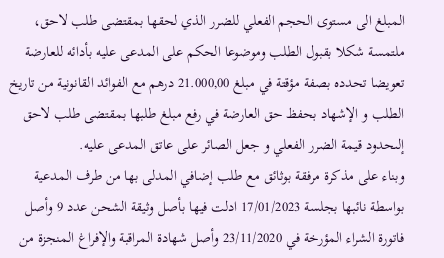المبلغ الى مستوى الحجم الفعلي للضرر الذي لحقها بمقتضى طلب لاحق، ملتمسة شكلا بقبول الطلب وموضوعا الحكم على المدعى عليه بأدائه للعارضة تعويضا تحدده بصفة مؤقتة في مبلغ 21.000,00 درهم مع الفوائد القانونية من تاريخ الطلب و الإشهاد بحفظ حق العارضة في رفع مبلغ طلبها بمقتضى طلب لاحق إلىحدود قيمة الضرر الفعلي و جعل الصائر على عاتق المدعى عليه.
وبناء على مذكرة مرفقة بوثائق مع طلب إضافي المدلى بها من طرف المدعية بواسطة نائبها بجلسة 17/01/2023 ادلت فيها بأصل وثيقة الشحن عدد 9 وأصل فاتورة الشراء المؤرخة في 23/11/2020 وأصل شهادة المراقبة والإفراغ المنجزة من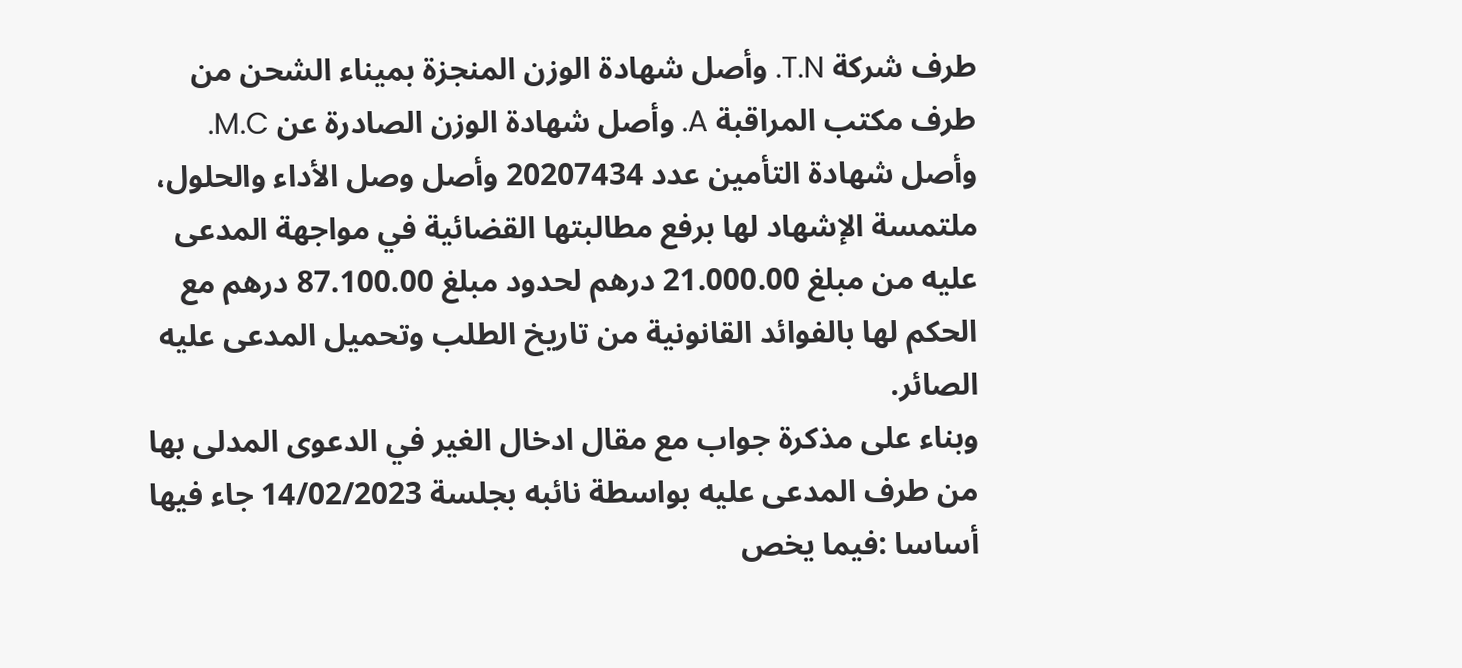طرف شركة T.N. وأصل شهادة الوزن المنجزة بميناء الشحن من طرف مكتب المراقبة A. وأصل شهادة الوزن الصادرة عن M.C. وأصل شهادة التأمين عدد 20207434 وأصل وصل الأداء والحلول، ملتمسة الإشهاد لها برفع مطالبتها القضائية في مواجهة المدعى عليه من مبلغ 21.000.00 درهم لحدود مبلغ 87.100.00 درهم مع الحكم لها بالفوائد القانونية من تاريخ الطلب وتحميل المدعى عليه الصائر.
وبناء على مذكرة جواب مع مقال ادخال الغير في الدعوى المدلى بها من طرف المدعى عليه بواسطة نائبه بجلسة 14/02/2023 جاء فيها أساسا :فيما يخص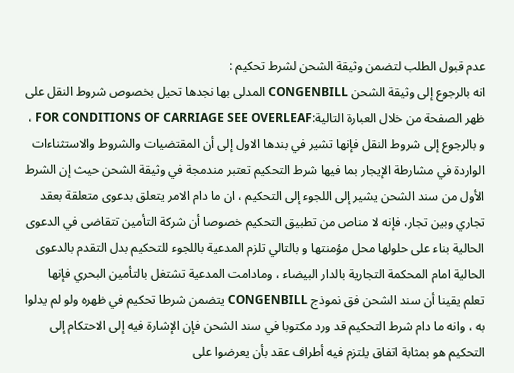عدم قبول الطلب لتضمن وثيقة الشحن لشرط تحكيم :
انه بالرجوع إلى وثيقة الشحن CONGENBILL المدلى بها نجدها تحيل بخصوص شروط النقل على ظهر الصفحة من خلال العبارة التالية:FOR CONDITIONS OF CARRIAGE SEE OVERLEAF ، و بالرجوع إلى شروط النقل فإنها تشير في بندها الاول إلى أن المقتضيات والشروط والاستثناءات الواردة في مشارطة الإيجار بما فيها شرط التحكيم تعتبر مندمجة في وثيقة الشحن حيث إن الشرط الأول من سند الشحن يشير إلى اللجوء إلى التحكيم ، ان ما دام الامر يتعلق بدعوى متعلقة بعقد تجاري وبين تجار، فإنه لا مناص من تطبيق التحكيم خصوصا أن شركة التأمين تتقاضى في الدعوى الحالية بناء على حلولها محل مؤمنتها و بالتالي تلزم المدعية باللجوء للتحكيم بدل التقدم بالدعوى الحالية امام المحكمة التجارية بالدار البيضاء ، ومادامت المدعية تشتغل بالتأمين البحري فإنها تعلم يقينا أن سند الشحن فق نموذج CONGENBILL يتضمن شرطا تحكيم في ظهره ولو لم يدلوا به ، وانه ما دام شرط التحكيم قد ورد مكتوبا في سند الشحن فإن الإشارة فيه إلى الاحتكام إلى التحكيم هو بمثابة اتفاق يلتزم فيه أطراف عقد بأن يعرضوا على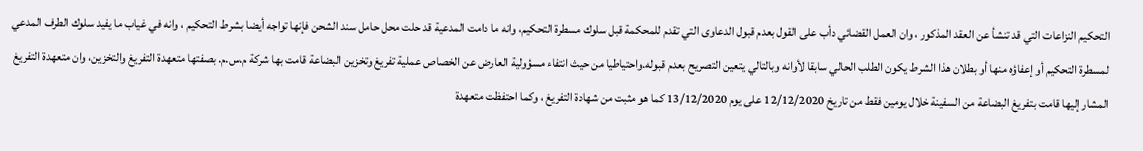التحكيم النزاعات التي قد تنشأ عن العقد المذكور ، وان العمل القضائي دأب على القول بعدم قبول الدعاوى التي تقدم للمحكمة قبل سلوك مسطرة التحكيم، وانه ما دامت المدعية قد حلت محل حامل سند الشحن فإنها تواجه أيضا بشرط التحكيم ، وانه في غياب ما يفيد سلوك الطرف المدعي لمسطرة التحكيم أو إعفاؤه منها أو بطلان هذا الشرط يكون الطلب الحالي سابقا لأوانه وبالتالي يتعين التصريح بعدم قبوله.واحتياطيا من حيث انتفاء مسؤولية العارض عن الخصاص عملية تفريغ وتخزين البضاعة قامت بها شركة م.س.م. بصفتها متعهدة التفريغ والتخزين، وان متعهدة التفريغ المشار إليها قامت بتفريغ البضاعة من السفينة خلال يومين فقط من تاريخ 12/12/2020 على يوم 13/12/2020 كما هو مثبت من شهادة التفريغ ، وكما احتفظت متعهدة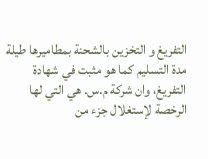التفريغ و التخزين بالشحنة بمطاميرها طيلة مدة التسليم كما هو مثبت في شهادة التفريغ، وان شركة م.س. هي التي لها الرخصة لإستغلال جزء من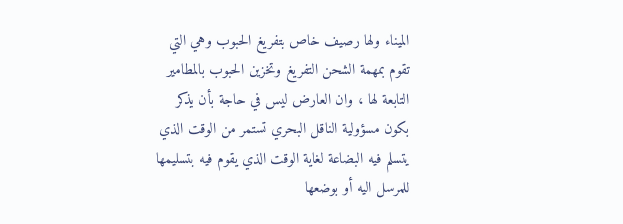الميناء ولها رصيف خاص بتفريغ الحبوب وهي التي تقوم بمهمة الشحن التفريغ وتخزين الحبوب بالمطامير التابعة لها ، وان العارض ليس في حاجة بأن يذكر بكون مسؤولية الناقل البحري تستمر من الوقت الذي يتسلم فيه البضاعة لغاية الوقت الذي يقوم فيه بتسليمها للمرسل اليه أو بوضعها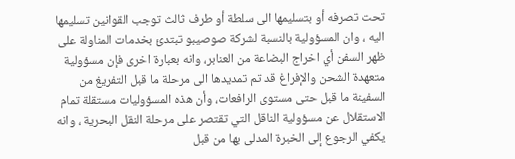تحت تصرفه أو بتسليمها الى سلطة أو طرف ثالث توجب القوانين تسليمها اليه ، وان المسؤولية بالنسبة لشركة صوصيبو تبتدئ بخدمات المناولة على ظهر السفن أي اخراج البضاعة من العنابر، وانه بعبارة اخرى فإن مسؤولية متعهدة الشحن والإفراغ قد تم تمديدها الى مرحلة ما قبل التفريغ من السفينة ما قبل حتى مستوى الرافعات، وأن هذه المسؤوليات مستقلة تمام الاستقلال عن مسؤولية الناقل التي تقتصر على مرحلة النقل البحرية ، وانه يكفي الرجوع إلى الخبرة المدلى بها من قبل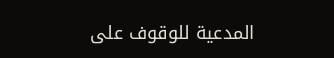المدعية للوقوف على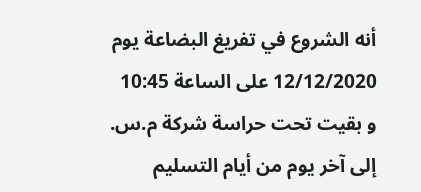أنه الشروع في تفريغ البضاعة يوم 12/12/2020 على الساعة 10:45 و بقيت تحت حراسة شركة م.س. إلى آخر يوم من أيام التسليم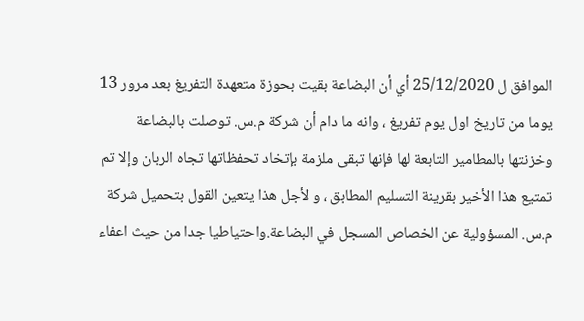الموافق ل 25/12/2020 أي أن البضاعة بقيت بحوزة متعهدة التفريغ بعد مرور 13 يوما من تاريخ اول يوم تفريغ ، وانه ما دام أن شركة م.س. توصلت بالبضاعة وخزنتها بالمطامير التابعة لها فإنها تبقى ملزمة بإتخاد تحفظاتها تجاه الربان وإلا تم تمتيع هذا الأخير بقرينة التسليم المطابق ، و لأجل هذا يتعين القول بتحميل شركة م.س. المسؤولية عن الخصاص المسجل في البضاعة.واحتياطيا جدا من حيث اعفاء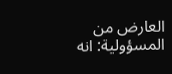العارض من المسؤولية: انه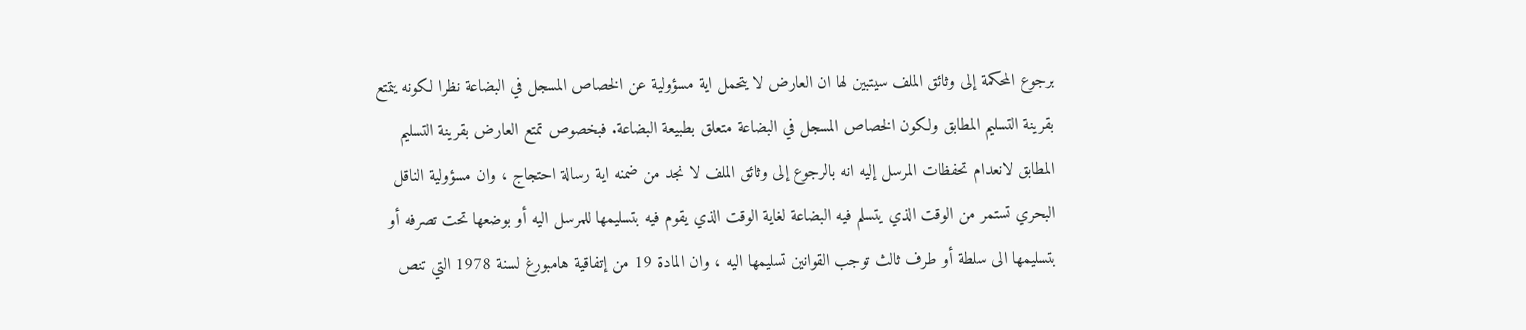برجوع المحكمة إلى وثائق الملف سيتبين لها ان العارض لا يتحمل اية مسؤولية عن الخصاص المسجل في البضاعة نظرا لكونه يتمتع بقرينة التسليم المطابق ولكون الخصاص المسجل في البضاعة متعلق بطبيعة البضاعة. فبخصوص تمتع العارض بقرينة التسليم المطابق لانعدام تحفظات المرسل إليه انه بالرجوع إلى وثائق الملف لا نجد من ضمنه اية رسالة احتجاج ، وان مسؤولية الناقل البحري تستمر من الوقت الذي يتسلم فيه البضاعة لغاية الوقت الذي يقوم فيه بتسليمها للمرسل اليه أو بوضعها تحت تصرفه أو بتسليمها الى سلطة أو طرف ثالث توجب القوانين تسليمها اليه ، وان المادة 19 من إتفاقية هامبورغ لسنة 1978 التي تنص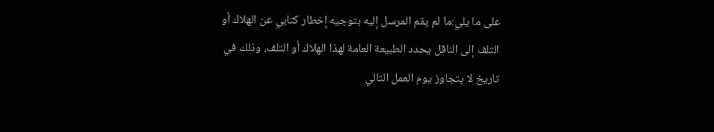على ما يلي:ما لم يقم المرسل إليه بتوجيه إخطار كتابي عن الهلاك أو التلف إلى الناقل يحدد الطبيعة العامة لهذا الهلاك أو التلف، وذلك في تاريخ لا يتجاوز يوم العمل التالي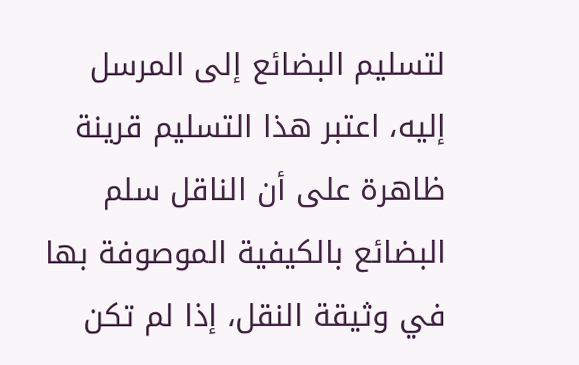لتسليم البضائع إلى المرسل إليه، اعتبر هذا التسليم قرينة ظاهرة على أن الناقل سلم البضائع بالكيفية الموصوفة بها في وثيقة النقل، إذا لم تكن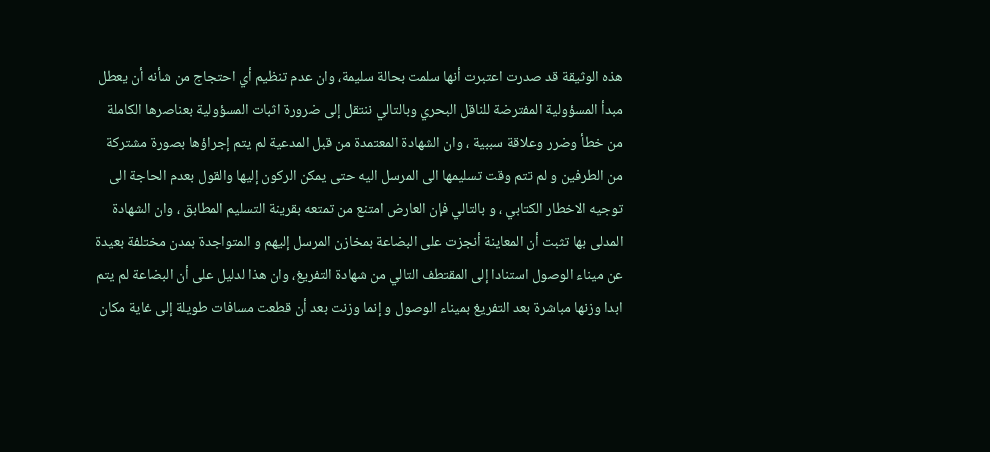هذه الوثيقة قد صدرت اعتبرت أنها سلمت بحالة سليمة، وان عدم تنظيم أي احتجاج من شأنه أن يعطل مبدأ المسؤولية المفترضة للناقل البحري وبالتالي ننتقل إلى ضرورة اثبات المسؤولية بعناصرها الكاملة من خطأ وضرر وعلاقة سببية ، وان الشهادة المعتمدة من قبل المدعية لم يتم إجراؤها بصورة مشتركة من الطرفين و لم تتم وقت تسليمها الى المرسل اليه حتى يمكن الركون إليها والقول بعدم الحاجة الى توجيه الاخطار الكتابي ، و بالتالي فإن العارض امتنع من تمتعه بقرينة التسليم المطابق ، وان الشهادة المدلى بها تثبت أن المعاينة أنجزت على البضاعة بمخازن المرسل إليهم و المتواجدة بمدن مختلفة بعيدة عن ميناء الوصول استنادا إلى المقتطف التالي من شهادة التفريغ، وان هذا لدليل على أن البضاعة لم يتم ابدا وزنها مباشرة بعد التفريغ بميناء الوصول و إنما وزنت بعد أن قطعت مسافات طويلة إلى غاية مكان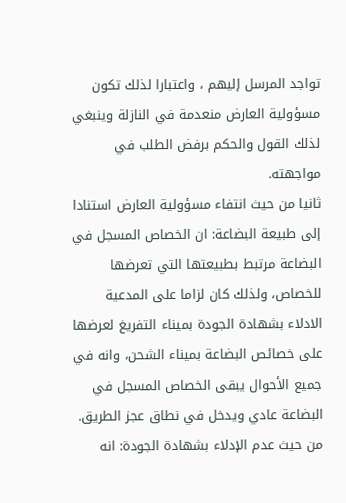تواجد المرسل إليهم ، واعتبارا لذلك تكون مسؤولية العارض منعدمة في النازلة وينبغي لذلك القول والحكم برفض الطلب في مواجهته.
ثانيا من حيث انتفاء مسؤولية العارض استنادا إلى طبيعة البضاعة: ان الخصاص المسجل في البضاعة مرتبط بطبيعتها التي تعرضها للخصاص، ولذلك كان لزاما على المدعية الادلاء بشهادة الجودة بميناء التفريغ لعرضها على خصائص البضاعة بميناء الشحن، وانه في جميع الأحوال يبقى الخصاص المسجل في البضاعة عادي ويدخل في نطاق عجز الطريق.
من حيث عدم الإدلاء بشهادة الجودة: انه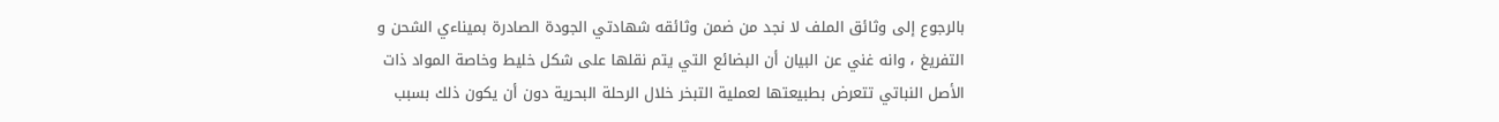بالرجوع إلى وثائق الملف لا نجد من ضمن وثائقه شهادتي الجودة الصادرة بميناءي الشحن و التفريغ ، وانه غني عن البيان أن البضائع التي يتم نقلها على شكل خليط وخاصة المواد ذات الأصل النباتي تتعرض بطبيعتها لعملية التبخر خلال الرحلة البحرية دون أن يكون ذلك بسبب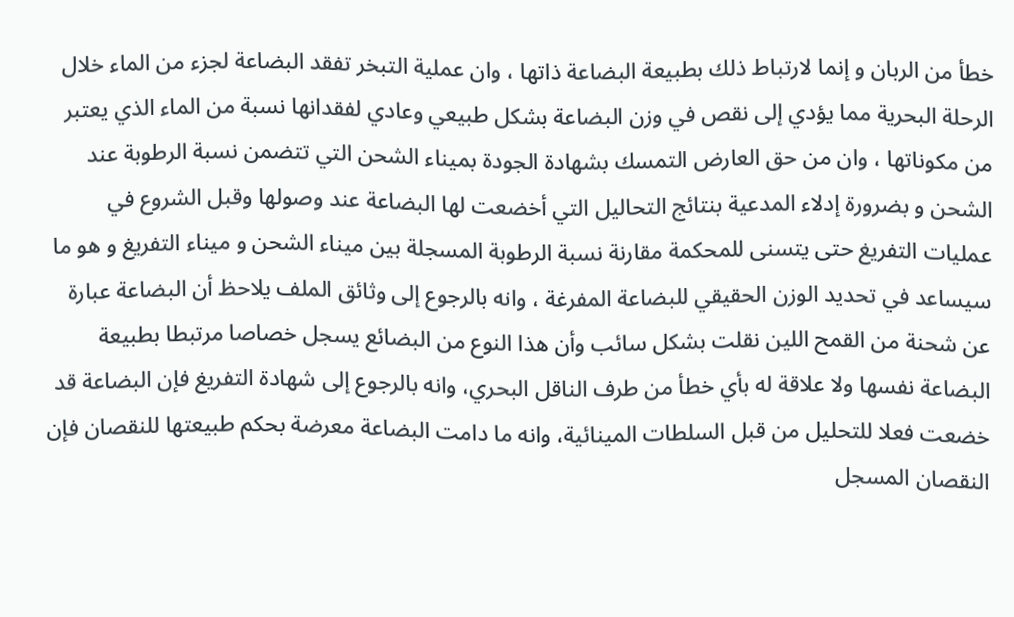خطأ من الربان و إنما لارتباط ذلك بطبيعة البضاعة ذاتها ، وان عملية التبخر تفقد البضاعة لجزء من الماء خلال الرحلة البحرية مما يؤدي إلى نقص في وزن البضاعة بشكل طبيعي وعادي لفقدانها نسبة من الماء الذي يعتبر من مكوناتها ، وان من حق العارض التمسك بشهادة الجودة بميناء الشحن التي تتضمن نسبة الرطوبة عند الشحن و بضرورة إدلاء المدعية بنتائج التحاليل التي أخضعت لها البضاعة عند وصولها وقبل الشروع في عمليات التفريغ حتى يتسنى للمحكمة مقارنة نسبة الرطوبة المسجلة بين ميناء الشحن و ميناء التفريغ و هو ما سيساعد في تحديد الوزن الحقيقي للبضاعة المفرغة ، وانه بالرجوع إلى وثائق الملف يلاحظ أن البضاعة عبارة عن شحنة من القمح اللين نقلت بشكل سائب وأن هذا النوع من البضائع يسجل خصاصا مرتبطا بطبيعة البضاعة نفسها ولا علاقة له بأي خطأ من طرف الناقل البحري، وانه بالرجوع إلى شهادة التفريغ فإن البضاعة قد خضعت فعلا للتحليل من قبل السلطات المينائية، وانه ما دامت البضاعة معرضة بحكم طبيعتها للنقصان فإن النقصان المسجل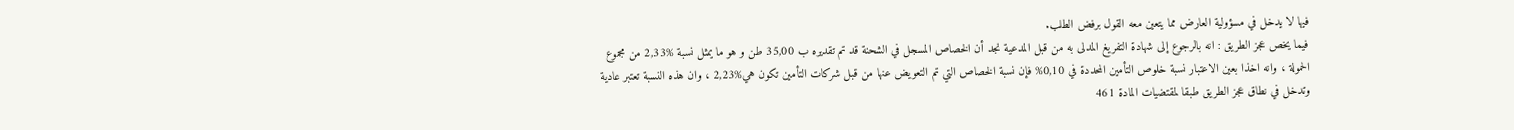فيها لا يدخل في مسؤولية العارض مما يتعين معه القول برفض الطلب.
فيما يخص عجز الطريق : انه بالرجوع إلى شهادة التفريغ المدلى به من قبل المدعية نجد أن الخصاص المسجل في الشحنة قد تم تقديره ب 35,00 طن و هو ما يمثل نسبة %2,33 من مجموع الحمولة ، وانه اخذا بعين الاعتبار نسبة خلوص التأمين المحددة في 0,10% فإن نسبة الخصاص التي تم التعويض عنها من قبل شركات التأمين تكون هي%2,23 ، وان هذه النسبة تعتبر عادية وتدخل في نطاق عجز الطريق طبقا لمقتضيات المادة 461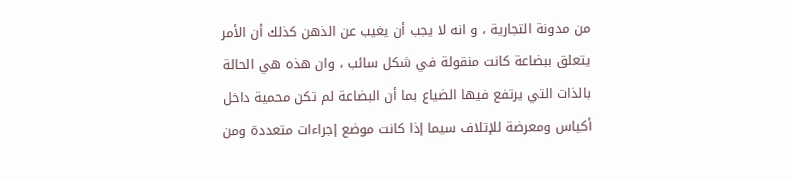من مدونة التجارية ، و انه لا يجب أن يغيب عن الذهن كذلك أن الأمر يتعلق ببضاعة كانت منقولة في شكل سائب ، وان هذه هي الحالة بالذات التي يرتفع فيها الضياع بما أن البضاعة لم تكن محمية داخل أكياس ومعرضة للإتلاف سيما إذا كانت موضع إجراءات متعددة ومن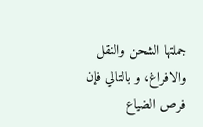جملتها الشحن والنقل والافراغ، و بالتالي فإن فرص الضياع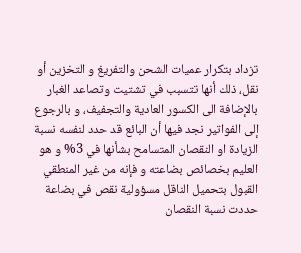تزداد بتكرار عميات الشحن والتفريغ و التخزين أو نقل، ذلك أنها تتسبب في تشتيت وتصاعد الغبار بالإضافة الى الكسور العادية والتجفيف، و بالرجوع إلى الفواتير نجد فيها أن البائع قد حدد لنفسه نسبة الزيادة او النقصان المتسامح بشأنها في 3% و هو العليم بخصائص بضاعته و فإنه من غير المنطقي القبول بتحميل الناقل مسؤولية نقص في بضاعة حددت نسبة النقصان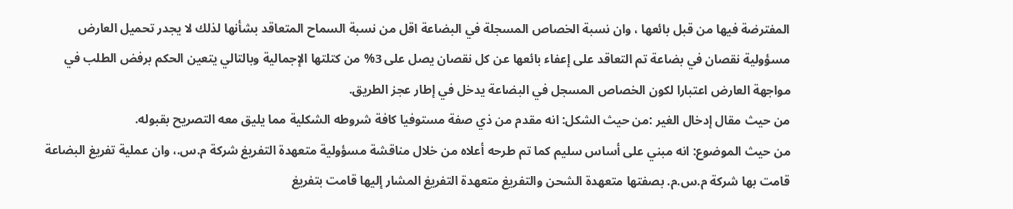المفترضة فيها من قبل بائعها ، وان نسبة الخصاص المسجلة في البضاعة اقل من نسبة السماح المتعاقد بشأنها لذلك لا يجدر تحميل العارض مسؤولية نقصان في بضاعة تم التعاقد على إعفاء بائعها عن كل نقصان يصل على 3% من كتلتها الإجمالية وبالتالي يتعين الحكم برفض الطلب في مواجهة العارض اعتبارا لكون الخصاص المسجل في البضاعة يدخل في إطار عجز الطريق.
من حيث مقال إدخال الغير :من حيث الشكل: انه مقدم من ذي صفة مستوفيا كافة شروطه الشكلية مما يليق معه التصريح بقبوله.
من حيث الموضوع: انه مبني على أساس سليم كما تم طرحه أعلاه من خلال مناقشة مسؤولية متعهدة التفريغ شركة م.س.، وان عملية تفريغ البضاعة قامت بها شركة م.س.م. بصفتها متعهدة الشحن والتفريغ متعهدة التفريغ المشار إليها قامت بتفريغ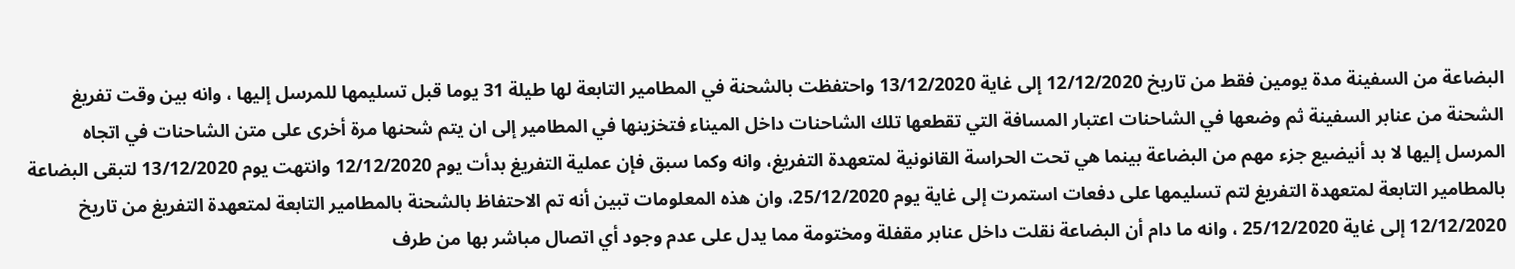البضاعة من السفينة مدة يومين فقط من تاريخ 12/12/2020 إلى غاية 13/12/2020 واحتفظت بالشحنة في المطامير التابعة لها طيلة 31 يوما قبل تسليمها للمرسل إليها ، وانه بين وقت تفريغ الشحنة من عنابر السفينة ثم وضعها في الشاحنات اعتبار المسافة التي تقطعها تلك الشاحنات داخل الميناء فتخزينها في المطامير إلى ان يتم شحنها مرة أخرى على متن الشاحنات في اتجاه المرسل إليها لا بد أنيضيع جزء مهم من البضاعة بينما هي تحت الحراسة القانونية لمتعهدة التفريغ، وانه وكما سبق فإن عملية التفريغ بدأت يوم 12/12/2020 وانتهت يوم 13/12/2020 لتبقى البضاعة بالمطامير التابعة لمتعهدة التفريغ لتم تسليمها على دفعات استمرت إلى غاية يوم 25/12/2020، وان هذه المعلومات تبين أنه تم الاحتفاظ بالشحنة بالمطامير التابعة لمتعهدة التفريغ من تاريخ 12/12/2020 إلى غاية 25/12/2020 ، وانه ما دام أن البضاعة نقلت داخل عنابر مقفلة ومختومة مما يدل على عدم وجود أي اتصال مباشر بها من طرف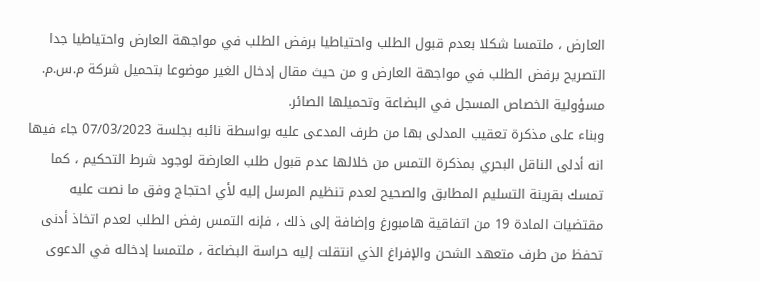العارض ، ملتمسا شكلا بعدم قبول الطلب واحتياطيا برفض الطلب في مواجهة العارض واحتياطيا جدا التصريح برفض الطلب في مواجهة العارض و من حيث مقال إدخال الغير موضوعا بتحميل شركة م.س.م. مسؤولية الخصاص المسجل في البضاعة وتحميلها الصائر.
وبناء على مذكرة تعقيب المدلى بها من طرف المدعى عليه بواسطة نائبه بجلسة 07/03/2023 جاء فيها انه أدلى الناقل البحري بمذكرة التمس من خلالها عدم قبول طلب العارضة لوجود شرط التحكيم ، كما تمسك بقرينة التسليم المطابق والصحيح لعدم تنظيم المرسل إليه لأي احتجاج وفق ما نصت عليه مقتضيات المادة 19 من اتفاقية هامبورغ وإضافة إلى ذلك ، فإنه التمس رفض الطلب لعدم اتخاذ أدنى تحفظ من طرف متعهد الشحن والإفراغ الذي انتقلت إليه حراسة البضاعة ، ملتمسا إدخاله في الدعوى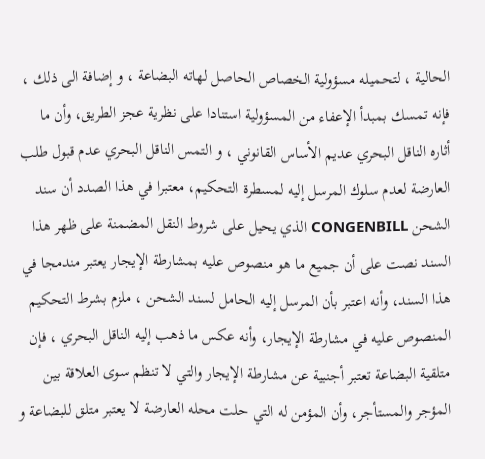الحالية ، لتحميله مسؤولية الخصاص الحاصل لهاته البضاعة ، و إضافة الى ذلك ، فإنه تمسك بمبدأ الإعفاء من المسؤولية استنادا على نظرية عجز الطريق، وأن ما أثاره الناقل البحري عديم الأساس القانوني ، و التمس الناقل البحري عدم قبول طلب العارضة لعدم سلوك المرسل إليه لمسطرة التحكيم، معتبرا في هذا الصدد أن سند الشحن CONGENBILL الذي يحيل على شروط النقل المضمنة على ظهر هذا السند نصت على أن جميع ما هو منصوص عليه بمشارطة الإيجار يعتبر مندمجا في هذا السند، وأنه اعتبر بأن المرسل إليه الحامل لسند الشحن ، ملزم بشرط التحكيم المنصوص عليه في مشارطة الإيجار، وأنه عكس ما ذهب إليه الناقل البحري ، فإن متلقية البضاعة تعتبر أجنبية عن مشارطة الإيجار والتي لا تنظم سوى العلاقة بين المؤجر والمستأجر، وأن المؤمن له التي حلت محله العارضة لا يعتبر متلق للبضاعة و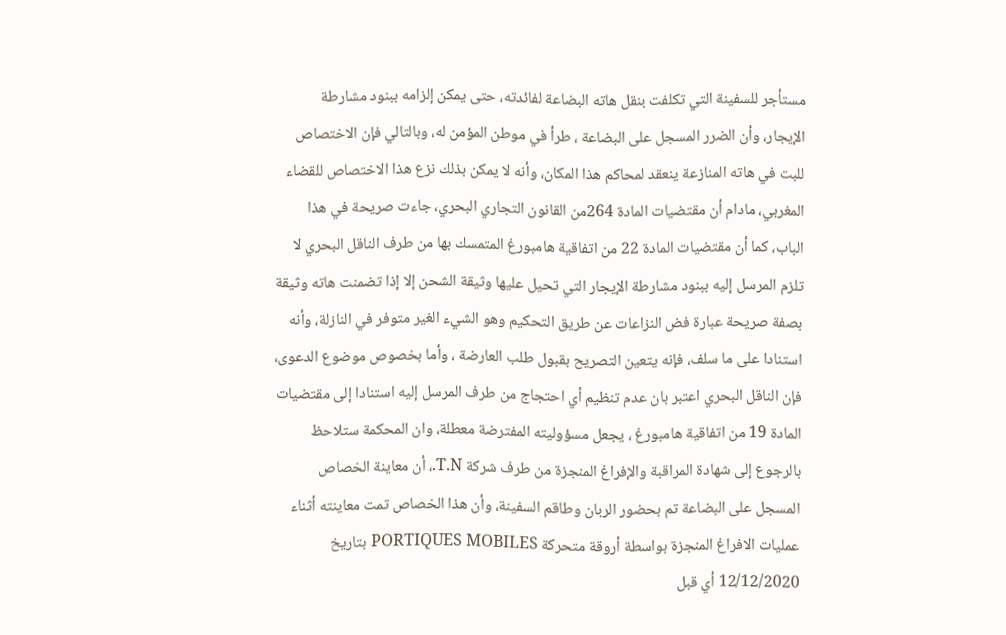مستأجر للسفينة التي تكلفت بنقل هاته البضاعة لفائدته، حتى يمكن إلزامه ببنود مشارطة الإيجار، وأن الضرر المسجل على البضاعة ، طرأ في موطن المؤمن له، وبالتالي فإن الاختصاص للبت في هاته المنازعة ينعقد لمحاكم هذا المكان، وأنه لا يمكن بذلك نزع هذا الاختصاص للقضاء المغربي، مادام أن مقتضيات المادة 264من القانون التجاري البحري، جاءت صريحة في هذا الباب، كما أن مقتضيات المادة 22 من اتفاقية هامبورغ المتمسك بها من طرف الناقل البحري لا تلزم المرسل إليه ببنود مشارطة الإيجار التي تحيل عليها وثيقة الشحن إلا إذا تضمنت هاته وثيقة بصفة صريحة عبارة فض النزاعات عن طريق التحكيم وهو الشيء الغير متوفر في النازلة، وأنه استنادا على ما سلف، فإنه يتعين التصريح بقبول طلب العارضة ، وأما بخصوص موضوع الدعوى، فإن الناقل البحري اعتبر بان عدم تنظيم أي احتجاج من طرف المرسل إليه استنادا إلى مقتضيات المادة 19 من اتفاقية هامبورغ ، يجعل مسؤوليته المفترضة معطلة، وان المحكمة ستلاحظ بالرجوع إلى شهادة المراقبة والإفراغ المنجزة من طرف شركة T.N.، أن معاينة الخصاص المسجل على البضاعة تم بحضور الربان وطاقم السفينة، وأن هذا الخصاص تمت معاينته أثناء عمليات الافراغ المنجزة بواسطة أروقة متحركة PORTIQUES MOBILES بتاريخ 12/12/2020 أي قبل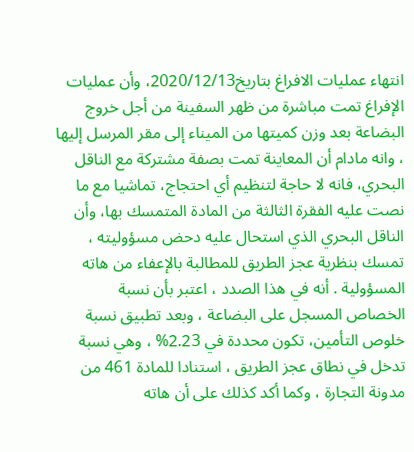انتهاء عمليات الافراغ بتاريخ2020/12/13، وأن عمليات الإفراغ تمت مباشرة من ظهر السفينة من أجل خروج البضاعة بعد وزن كميتها من الميناء إلى مقر المرسل إليها ، وانه مادام أن المعاينة تمت بصفة مشتركة مع الناقل البحري، فانه لا حاجة لتنظيم أي احتجاج، تماشيا مع ما نصت عليه الفقرة الثالثة من المادة المتمسك بها، وأن الناقل البحري الذي استحال عليه دحض مسؤوليته ، تمسك بنظرية عجز الطريق للمطالبة بالإعفاء من هاته المسؤولية . أنه في هذا الصدد ، اعتبر بأن نسبة الخصاص المسجل على البضاعة ، وبعد تطبيق نسبة خلوص التأمين، تكون محددة في 2.23% ، وهي نسبة تدخل في نطاق عجز الطريق ، استنادا للمادة 461 من مدونة التجارة ، وكما أكد كذلك على أن هاته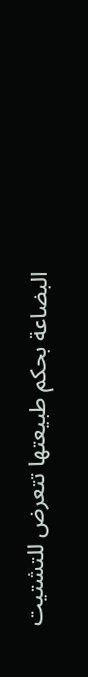البضاعة بحكم طبيعتها تتعرض للتشتيت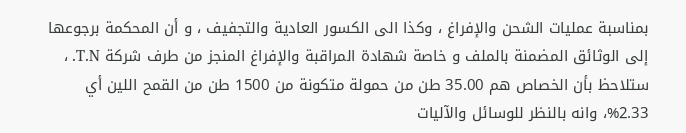بمناسبة عمليات الشحن والإفراغ ، وكذا الى الكسور العادية والتجفيف ، و أن المحكمة برجوعها إلى الوثائق المضمنة بالملف و خاصة شهادة المراقبة والإفراغ المنجز من طرف شركة T.N. ، ستلاحظ بأن الخصاص هم 35.00 طن من حمولة متكونة من 1500 طن من القمح اللين أي 2.33%، وانه بالنظر للوسائل والآليات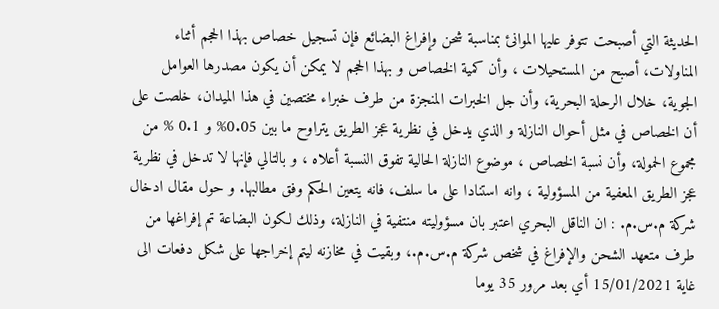الحديثة التي أصبحت تتوفر عليها الموانئ بمناسبة شحن وإفراغ البضائع فإن تسجيل خصاص بهذا الحجم أثناء المناولات، أصبح من المستحيلات ، وأن كمية الخصاص و بهذا الحجم لا يمكن أن يكون مصدرها العوامل الجوية، خلال الرحلة البحرية، وأن جل الخبرات المنجزة من طرف خبراء مختصين في هذا الميدان، خلصت على أن الخصاص في مثل أحوال النازلة و الذي يدخل في نظرية عجز الطريق يتراوح ما بين 0.05% و 0.1 % من مجموع الحمولة، وأن نسبة الخصاص ، موضوع النازلة الحالية تفوق النسبة أعلاه ، و بالتالي فإنها لا تدخل في نظرية عجز الطريق المعفية من المسؤولية ، وانه استنادا على ما سلف، فانه يتعين الحكم وفق مطالبها. و حول مقال ادخال شركة م.س.م. : ان الناقل البحري اعتبر بان مسؤوليته منتفية في النازلة، وذلك لكون البضاعة تم إفراغها من طرف متعهد الشحن والإفراغ في شخص شركة م.س.م.، وبقيت في مخازنه ليتم إخراجها على شكل دفعات الى غاية 15/01/2021 أي بعد مرور 35 يوما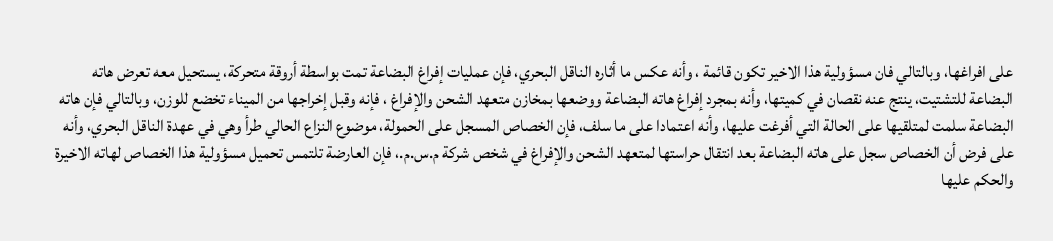على افراغها، وبالتالي فان مسؤولية هذا الاخير تكون قائمة ، وأنه عكس ما أثاره الناقل البحري، فإن عمليات إفراغ البضاعة تمت بواسطة أروقة متحركة، يستحيل معه تعرض هاته البضاعة للتشتيت، ينتج عنه نقصان في كميتها، وأنه بمجرد إفراغ هاته البضاعة ووضعها بمخازن متعهد الشحن والإفراغ ، فإنه وقبل إخراجها من الميناء تخضع للوزن، وبالتالي فإن هاته البضاعة سلمت لمتلقيها على الحالة التي أفرغت عليها، وأنه اعتمادا على ما سلف، فإن الخصاص المسجل على الحمولة، موضوع النزاع الحالي طرأ وهي في عهدة الناقل البحري، وأنه على فرض أن الخصاص سجل على هاته البضاعة بعد انتقال حراستها لمتعهد الشحن والإفراغ في شخص شركة م.س.م.، فإن العارضة تلتمس تحميل مسؤولية هذا الخصاص لهاته الاخيرة والحكم عليها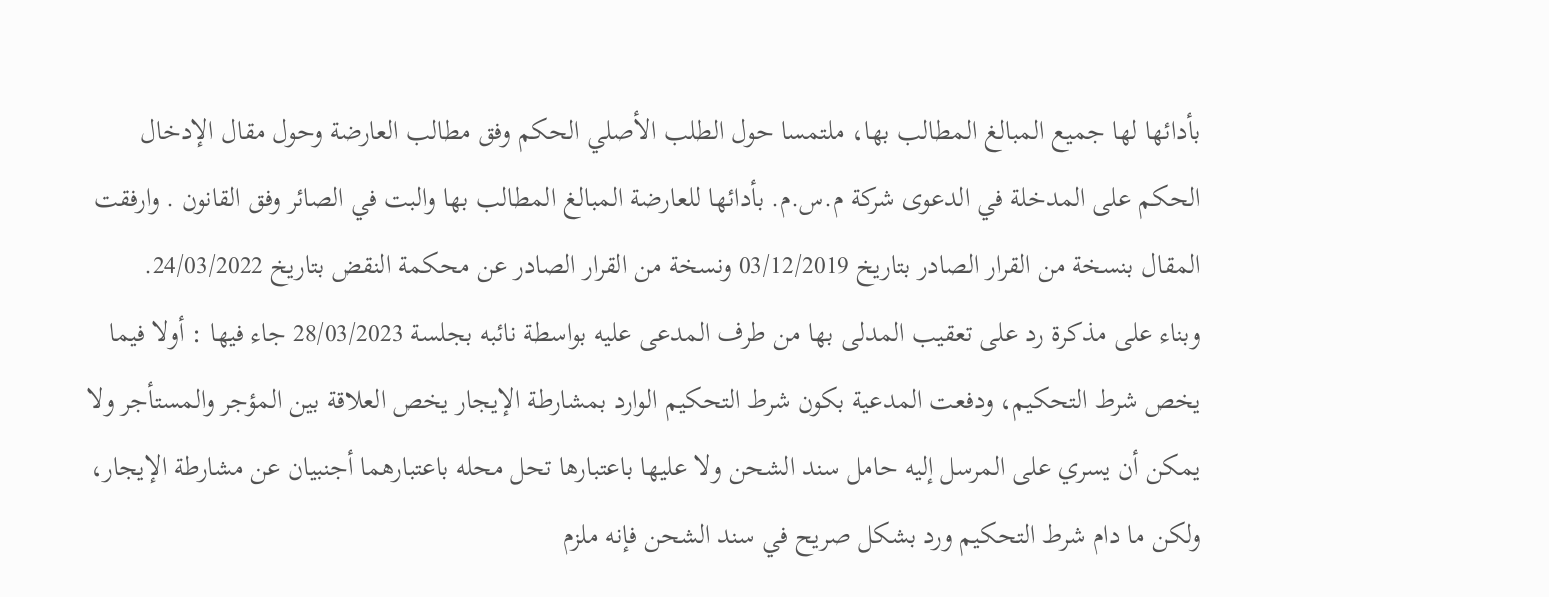بأدائها لها جميع المبالغ المطالب بها، ملتمسا حول الطلب الأصلي الحكم وفق مطالب العارضة وحول مقال الإدخال الحكم على المدخلة في الدعوى شركة م.س.م. بأدائها للعارضة المبالغ المطالب بها والبت في الصائر وفق القانون . وارفقت المقال بنسخة من القرار الصادر بتاريخ 03/12/2019 ونسخة من القرار الصادر عن محكمة النقض بتاريخ 24/03/2022.
وبناء على مذكرة رد على تعقيب المدلى بها من طرف المدعى عليه بواسطة نائبه بجلسة 28/03/2023 جاء فيها : أولا فيما يخص شرط التحكيم، ودفعت المدعية بكون شرط التحكيم الوارد بمشارطة الإيجار يخص العلاقة بين المؤجر والمستأجر ولا يمكن أن يسري على المرسل إليه حامل سند الشحن ولا عليها باعتبارها تحل محله باعتبارهما أجنبيان عن مشارطة الإيجار، ولكن ما دام شرط التحكيم ورد بشكل صريح في سند الشحن فإنه ملزم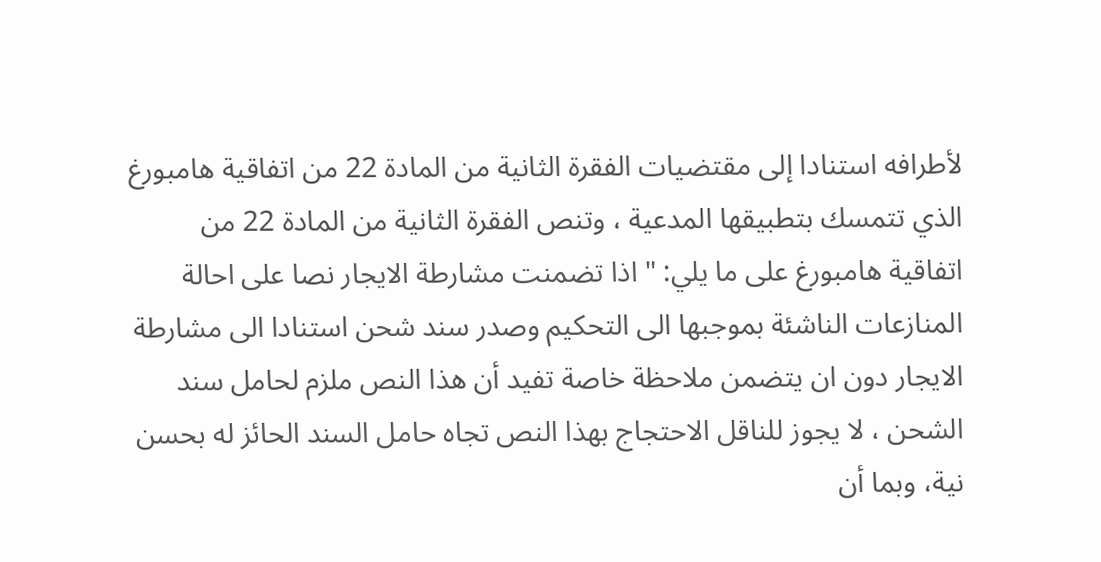لأطرافه استنادا إلى مقتضيات الفقرة الثانية من المادة 22 من اتفاقية هامبورغ الذي تتمسك بتطبيقها المدعية ، وتنص الفقرة الثانية من المادة 22 من اتفاقية هامبورغ على ما يلي: " اذا تضمنت مشارطة الايجار نصا على احالة المنازعات الناشئة بموجبها الى التحكيم وصدر سند شحن استنادا الى مشارطة الايجار دون ان يتضمن ملاحظة خاصة تفيد أن هذا النص ملزم لحامل سند الشحن ، لا يجوز للناقل الاحتجاج بهذا النص تجاه حامل السند الحائز له بحسن نية، وبما أن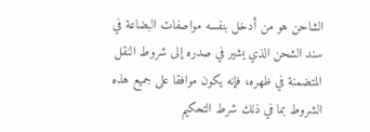الشاحن هو من أدخل بنفسه مواصفات البضاعة في سند الشحن الذي يشير في صدره إلى شروط النقل المتضمنة في ظهره، فإنه يكون موافقا على جميع هذه الشروط بما في ذلك شرط التحكيم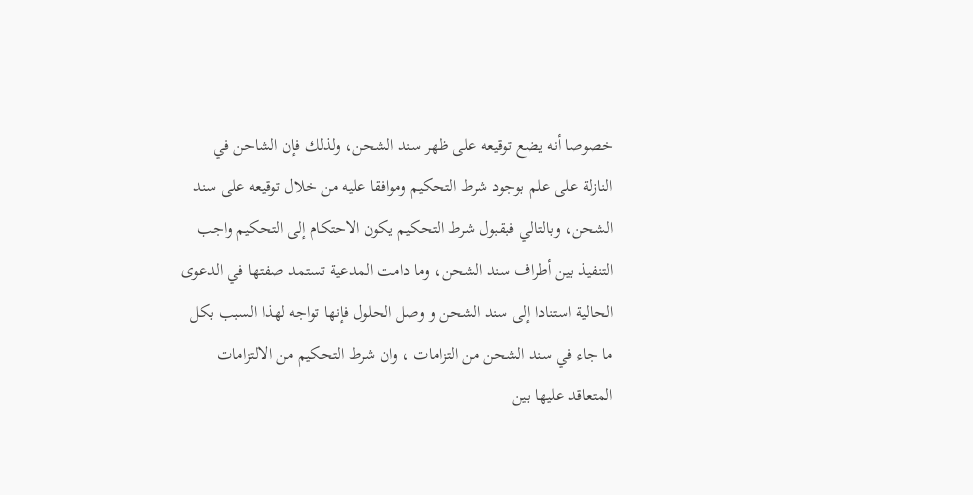خصوصا أنه يضع توقيعه على ظهر سند الشحن، ولذلك فإن الشاحن في النازلة على علم بوجود شرط التحكيم وموافقا عليه من خلال توقيعه على سند الشحن، وبالتالي فبقبول شرط التحكيم يكون الاحتكام إلى التحكيم واجب التنفيذ بين أطراف سند الشحن، وما دامت المدعية تستمد صفتها في الدعوى الحالية استنادا إلى سند الشحن و وصل الحلول فإنها تواجه لهذا السبب بكل ما جاء في سند الشحن من التزامات ، وان شرط التحكيم من الالتزامات المتعاقد عليها بين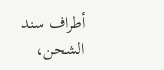أطراف سند الشحن،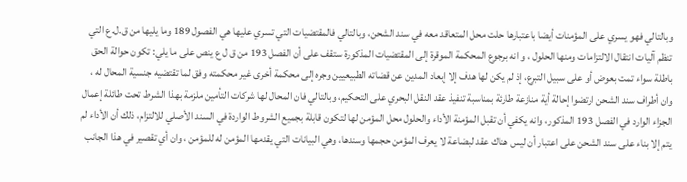وبالتالي فهو يسري على المؤمنات أيضا باعتبارها حلت محل المتعاقد معه في سند الشحن، وبالتالي فالمقتضيات التي تسري عليها هي الفصول 189 وما يليها من ق.ل.ع التي تنظم آليات انتقال الالتزامات ومنها الحلول ، و انه برجوع المحكمة الموقرة إلى المقتضيات المذكورة ستقف على أن الفصل 193 من ق ل ع ينص على ما يلي: تكون حوالة الحق باطلة سواء تمت بعوض أو على سبيل التبرع، إذ لم يكن لها هدف إلا إبعاد المدين عن قضاته الطبيعيين وجره إلى محكمة أخرى غير محكمته وفق لما تقتضيه جنسية المحال له ، وان أطراف سند الشحن ارتضوا إحالة أية منازعة طارئة بمناسبة تنفيذ عقد النقل البحري على التحكيم، وبالتالي فان المحال لها شركات التأمين ملزمة بهذا الشرط تحت طائلة إعمال الجزاء الوارد في الفصل 193 المذكور، وانه يكفي أن تقبل المؤمنة الأداء والحلول محل المؤمن لها لتكون قابلة بجميع الشروط الواردة في السند الأصلي للالتزام، ذلك أن الأداء لم يتم إلا بناء على سند الشحن على اعتبار أن ليس هناك عقد لبضاعة لا يعرف المؤمن حجمها وسندها، وهي البيانات التي يقدمها المؤمن له للمؤمن ، وان أي تقصير في هذا الجانب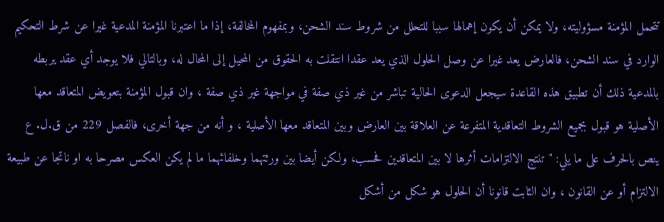تتحمل المؤمنة مسؤوليته، ولا يمكن أن يكون إهمالها سببا للتحلل من شروط سند الشحن، وبمفهوم المخالفة، إذا ما اعتبرنا المؤمنة المدعية غيرا عن شرط التحكيم الوارد في سند الشحن، فالعارض يعد غيرا عن وصل الحلول الذي يعد عقدا انتقلت به الحقوق من المحيل إلى المحال له، وبالتالي فلا يوجد أي عقد يربطه بالمدعية ذلك أن تطبيق هذه القاعدة سيجعل الدعوى الحالية تباشر من غير ذي صفة في مواجهة غير ذي صفة ، وان قبول المؤمنة بتعويض المتعاقد معها الأصلية هو قبول بجميع الشروط التعاقدية المتفرعة عن العلاقة بين العارض وبين المتعاقد معها الأصلية ، و أنه من جهة أخرى، فالفصل 229 من ق.ل. ع ينص بالحرف على ما يلي: "تنتج الالتزامات أثرها لا بين المتعاقدين فحسب، ولكن أيضا بين ورثتهما وخلفائهما ما لم يكن العكس مصرحا به او ناتجا عن طبيعة الالتزام أو عن القانون ، وان الثابت قانونا أن الحلول هو شكل من أشكل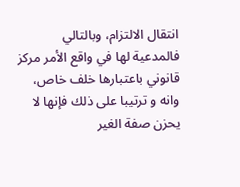انتقال الالتزام، وبالتالي فالمدعية لها في واقع الأمر مركز قانوني باعتبارها خلف خاص، وانه و ترتيبا على ذلك فإنها لا يحزن صفة الغير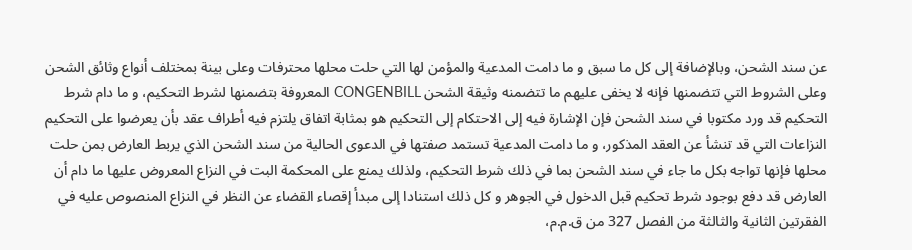عن سند الشحن، وبالإضافة إلى كل ما سبق و ما دامت المدعية والمؤمن لها التي حلت محلها محترفات وعلى بينة بمختلف أنواع وثائق الشحن وعلى الشروط التي تتضمنها فإنه لا يخفى عليهم ما تتضمنه وثيقة الشحن CONGENBILL المعروفة بتضمنها لشرط التحكيم، و ما دام شرط التحكيم قد ورد مكتوبا في سند الشحن فإن الإشارة فيه إلى الاحتكام إلى التحكيم هو بمثابة اتفاق يلتزم فيه أطراف عقد بأن يعرضوا على التحكيم النزاعات التي قد تنشأ عن العقد المذكور، و ما دامت المدعية تستمد صفتها في الدعوى الحالية من سند الشحن الذي يربط العارض بمن حلت محلها فإنها تواجه بكل ما جاء في سند الشحن بما في ذلك شرط التحكيم، ولذلك يمنع على المحكمة البت في النزاع المعروض عليها ما دام أن العارض قد دفع بوجود شرط تحكيم قبل الدخول في الجوهر و كل ذلك استنادا إلى مبدأ إقصاء القضاء عن النظر في النزاع المنصوص عليه في الفقرتين الثانية والثالثة من الفصل 327 من ق.م.م،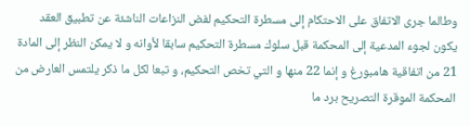وطالما جرى الاتفاق على الاحتكام إلى مسطرة التحكيم لفض النزاعات الناشئة عن تطبيق العقد يكون لجوء المدعية إلى المحكمة قبل سلوك مسطرة التحكيم سابقا لأوانه و لا يمكن النظر إلى المادة 21 من اتفاقية هامبورغ و إنما 22 منها و التي تخص التحكيم، و تبعا لكل ما ذكر يلتمس العارض من المحكمة الموقرة التصريح برد ما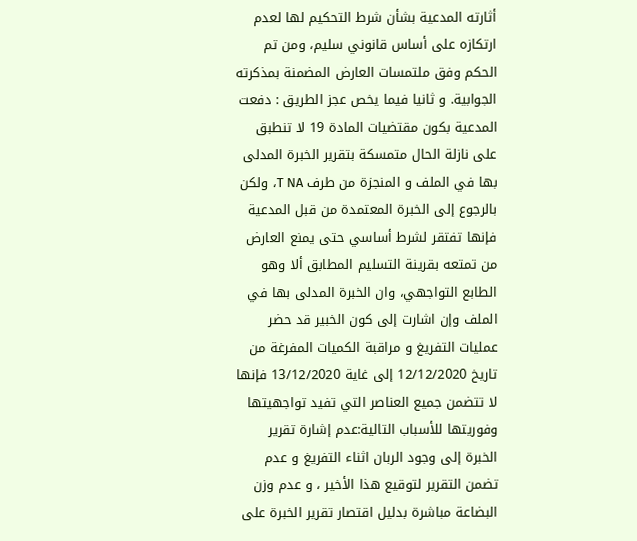أثارته المدعية بشأن شرط التحكيم لها لعدم ارتكازه على أساس قانوني سليم، ومن تم الحكم وفق ملتمسات العارض المضمنة بمذكرته الجوابية. و ثانيا فيما يخص عجز الطريق : دفعت المدعية بكون مقتضيات المادة 19 لا تنطبق على نازلة الحال متمسكة بتقرير الخبرة المدلى بها في الملف و المنجزة من طرف T NA، ولكن بالرجوع إلى الخبرة المعتمدة من قبل المدعية فإنها تفتقر لشرط أساسي حتى يمنع العارض من تمتعه بقرينة التسليم المطابق ألا وهو الطابع التواجهي، وان الخبرة المدلى بها في الملف وإن اشارت إلى كون الخبير قد حضر عمليات التفريغ و مراقبة الكميات المفرغة من تاريخ 12/12/2020 إلى غاية 13/12/2020 فإنها لا تتضمن جميع العناصر التي تفيد تواجهيتها وفوریتها للأسباب التالية:عدم إشارة تقرير الخبرة إلى وجود الربان اثناء التفريغ و عدم تضمن التقرير لتوقيع هذا الأخير ، و عدم وزن البضاعة مباشرة بدليل اقتصار تقرير الخبرة على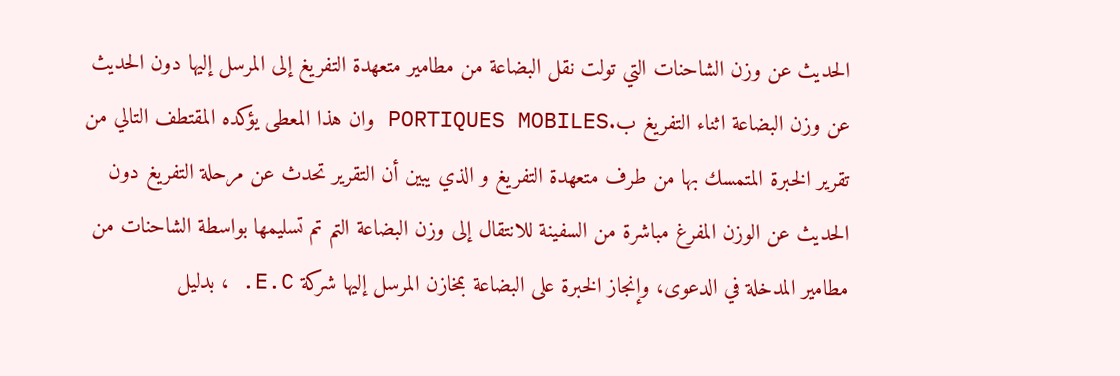الحديث عن وزن الشاحنات التي تولت نقل البضاعة من مطامير متعهدة التفريغ إلى المرسل إليها دون الحديث عن وزن البضاعة اثناء التفريغ ب.PORTIQUES MOBILES وان هذا المعطى يؤكده المقتطف التالي من تقرير الخبرة المتمسك بها من طرف متعهدة التفريغ و الذي يبين أن التقرير تحدث عن مرحلة التفريغ دون الحديث عن الوزن المفرغ مباشرة من السفينة للانتقال إلى وزن البضاعة التم تم تسليمها بواسطة الشاحنات من مطامير المدخلة في الدعوى، وإنجاز الخبرة على البضاعة بمخازن المرسل إليها شركة E.C. ، بدليل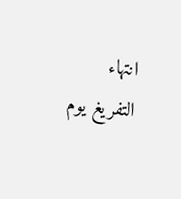انتهاء التفريغ يوم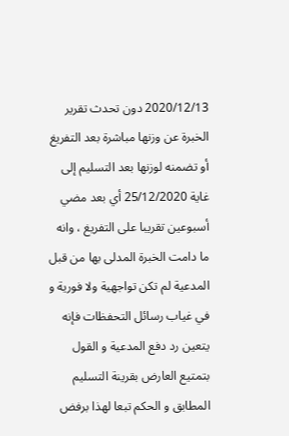2020/12/13 دون تحدث تقرير الخبرة عن وزنها مباشرة بعد التفريغ أو تضمنه لوزنها بعد التسليم إلى غاية 25/12/2020 أي بعد مضي أسبوعين تقريبا على التفريغ ، وانه ما دامت الخبرة المدلى بها من قبل المدعية لم تكن تواجهية ولا فورية و في غياب رسائل التحفظات فإنه يتعين رد دفع المدعية و القول بتمتيع العارض بقرينة التسليم المطابق و الحكم تبعا لهذا برفض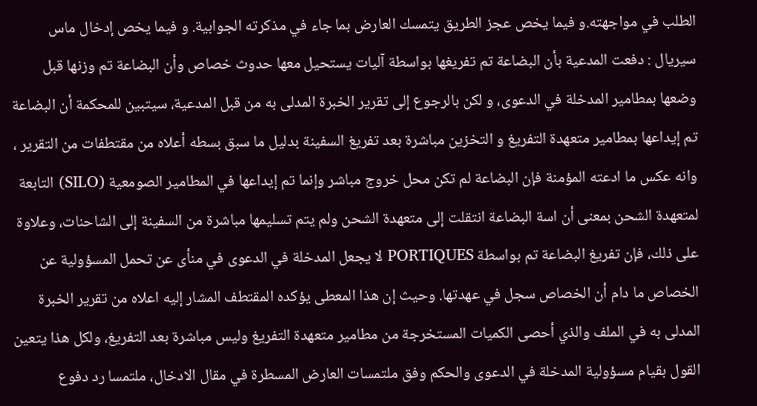الطلب في مواجهته.و فيما يخص عجز الطريق يتمسك العارض بما جاء في مذكرته الجوابية. و فيما يخص إدخال ماس سيريال : دفعت المدعية بأن البضاعة تم تفريغها بواسطة آليات يستحيل معها حدوث خصاص وأن البضاعة تم وزنها قبل وضعها بمطامير المدخلة في الدعوى، و لكن بالرجوع إلى تقرير الخبرة المدلى به من قبل المدعية، سيتبين للمحكمة أن البضاعة تم إيداعها بمطامير متعهدة التفريغ و التخزين مباشرة بعد تفريغ السفينة بدليل ما سبق بسطه أعلاه من مقتطفات من التقرير ، وانه عكس ما ادعته المؤمنة فإن البضاعة لم تكن محل خروج مباشر وإنما تم إيداعها في المطامير الصومعية (SILO) التابعة لمتعهدة الشحن بمعنى أن اسة البضاعة انتقلت إلى متعهدة الشحن ولم يتم تسليمها مباشرة من السفينة إلى الشاحنات، وعلاوة على ذلك، فإن تفريغ البضاعة تم بواسطة PORTIQUES لا يجعل المدخلة في الدعوى في منأى عن تحمل المسؤولية عن الخصاص ما دام أن الخصاص سجل في عهدتها. وحيث إن هذا المعطى يؤكده المقتطف المشار إليه اعلاه من تقرير الخبرة المدلى به في الملف والذي أحصى الكميات المستخرجة من مطامير متعهدة التفريغ وليس مباشرة بعد التفريغ، ولكل هذا يتعين القول بقيام مسؤولية المدخلة في الدعوى والحكم وفق ملتمسات العارض المسطرة في مقال الادخال، ملتمسا رد دفوع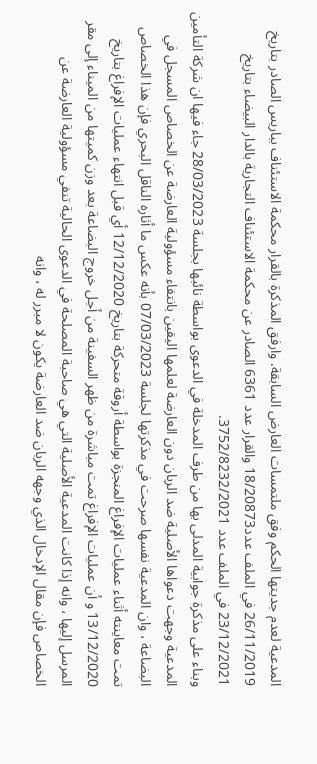المدعية لعدم جديتها الحكم وفق ملتمسات العارض السابقة. وارفق المذكرة بالقرار محكمة الاستئناف بباريس الصادر بتاريخ 26/11/2019 في الملف عدد18/20873 والقرار عدد 6361 الصادر عن محكمة الاستئناف التجارية بالدار البيضاء بتاريخ 23/12/2021 في الملف عدد 3752/8232/2021.
وبناء على مذكرة جوابية المدلى بها من طرف المدخلة في الدعوى بواسطة نائبها بجلسة 28/03/2023 جاء فيها ان شركة التأمين المدعية وجهت دعواها الأصلية ضد الربان دون العارضة لعلمها اليقين بانتفاء مسؤولية العارضة عن الخصاص المسجل في البضاعة ، وان المدعية نفسها صرحت في مذكرتها لجلسة 07/03/2023 بأنه عكس ما أثاره الناقل البحري فإن هذا الخصاص تمت معاينته أثناء عمليات الإفراغ المنجزة بواسطة أروقة متحركة بتاريخ 12/12/2020 أي قبل انتهاء عمليات الإفراغ بتاريخ 13/12/2020 و أن عمليات الإفراغ تمت مباشرة من ظهر السفينة من أجل خروج البضاعة بعد وزن كميتها من الميناء إلى مقر المرسل إليها ، وانه إذا كانت المدعية الأصلية التي هي صاحبة المصلحة في الدعوى الحالية تنفي مسؤولية العارضة عن الخصاص فإن مقال الإدخال الذي وجهه الربان ضد العارضة يكون لا مبرر له ، وانه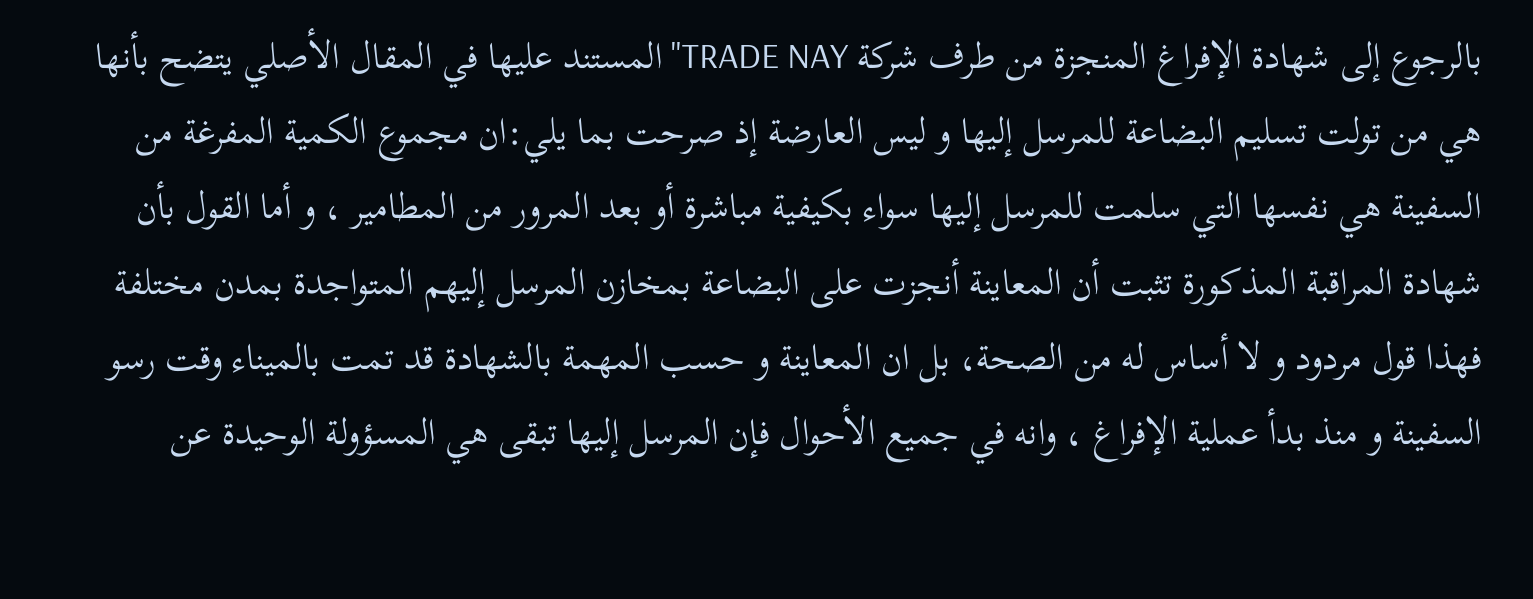بالرجوع إلى شهادة الإفراغ المنجزة من طرف شركة TRADE NAY" المستند عليها في المقال الأصلي يتضح بأنها هي من تولت تسليم البضاعة للمرسل إليها و ليس العارضة إذ صرحت بما يلي:ان مجموع الكمية المفرغة من السفينة هي نفسها التي سلمت للمرسل إليها سواء بكيفية مباشرة أو بعد المرور من المطامير ، و أما القول بأن شهادة المراقبة المذكورة تثبت أن المعاينة أنجزت على البضاعة بمخازن المرسل إليهم المتواجدة بمدن مختلفة فهذا قول مردود و لا أساس له من الصحة، بل ان المعاينة و حسب المهمة بالشهادة قد تمت بالميناء وقت رسو السفينة و منذ بدأ عملية الإفراغ ، وانه في جميع الأحوال فإن المرسل إليها تبقى هي المسؤولة الوحيدة عن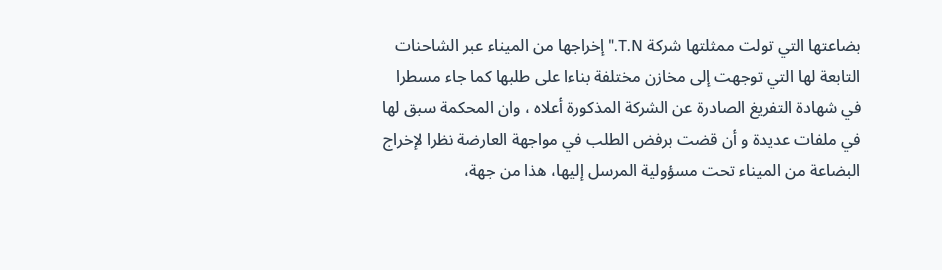بضاعتها التي تولت ممثلتها شركة T.N." إخراجها من الميناء عبر الشاحنات التابعة لها التي توجهت إلى مخازن مختلفة بناءا على طلبها كما جاء مسطرا في شهادة التفريغ الصادرة عن الشركة المذكورة أعلاه ، وان المحكمة سبق لها في ملفات عديدة و أن قضت برفض الطلب في مواجهة العارضة نظرا لإخراج البضاعة من الميناء تحت مسؤولية المرسل إليها، هذا من جهة،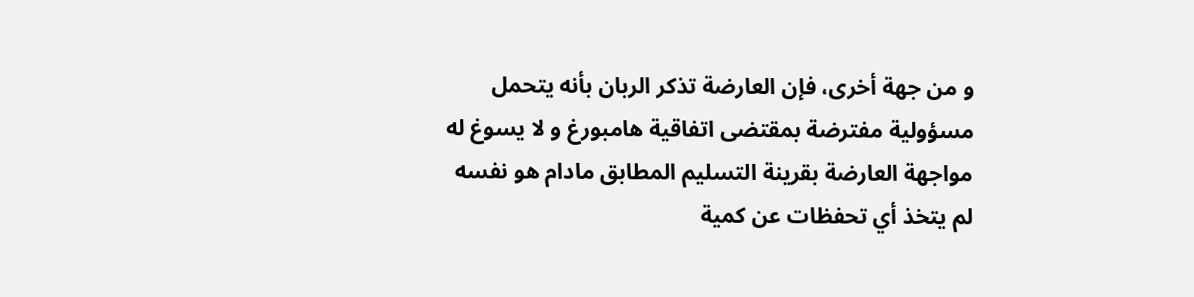و من جهة أخرى، فإن العارضة تذكر الربان بأنه يتحمل مسؤولية مفترضة بمقتضى اتفاقية هامبورغ و لا يسوغ له مواجهة العارضة بقرينة التسليم المطابق مادام هو نفسه لم يتخذ أي تحفظات عن كمية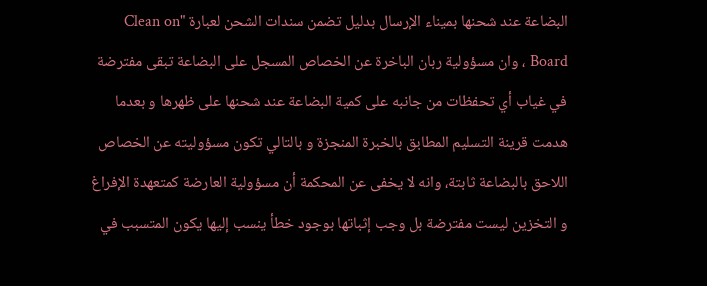البضاعة عند شحنها بميناء الإرسال بدليل تضمن سندات الشحن لعبارة "Clean on Board ، وان مسؤولية ربان الباخرة عن الخصاص المسجل على البضاعة تبقى مفترضة في غياب أي تحفظات من جانبه على كمية البضاعة عند شحنها على ظهرها و بعدما هدمت قرينة التسليم المطابق بالخبرة المنجزة و بالتالي تكون مسؤوليته عن الخصاص اللاحق بالبضاعة ثابتة، وانه لا يخفى عن المحكمة أن مسؤولية العارضة كمتعهدة الإفراغ و التخزين ليست مفترضة بل وجب إثباتها بوجود خطأ ينسب إليها يكون المتسبب في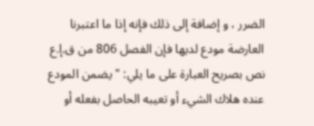الضرر ، و إضافة إلى ذلك فإنه إذا ما اعتبرنا العارضة مودع لديها فإن الفصل 806 من ق.إ.ع نص بصريح العبارة على ما يلي: " يضمن المودع عنده هلاك الشيء أو تعيبه الحاصل بفعله أو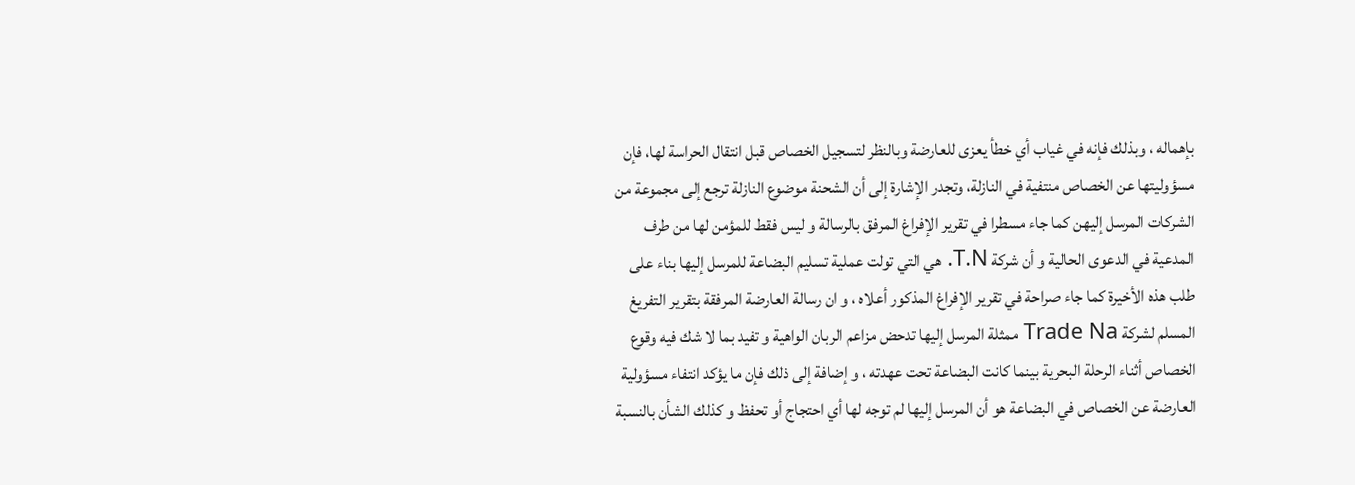بإهماله ، وبذلك فإنه في غياب أي خطأ يعزى للعارضة وبالنظر لتسجيل الخصاص قبل انتقال الحراسة لها، فإن مسؤوليتها عن الخصاص منتفية في النازلة، وتجدر الإشارة إلى أن الشحنة موضوع النازلة ترجع إلى مجموعة من الشركات المرسل إليهن كما جاء مسطرا في تقرير الإفراغ المرفق بالرسالة و ليس فقط للمؤمن لها من طرف المدعية في الدعوى الحالية و أن شركة T.N. هي التي تولت عملية تسليم البضاعة للمرسل إليها بناء على طلب هذه الأخيرة كما جاء صراحة في تقرير الإفراغ المذكور أعلاه ، و ان رسالة العارضة المرفقة بتقرير التفريغ المسلم لشركة Trade Na ممثلة المرسل إليها تدحض مزاعم الربان الواهية و تفيد بما لا شك فيه وقوع الخصاص أثناء الرحلة البحرية بينما كانت البضاعة تحت عهدته ، و إضافة إلى ذلك فإن ما يؤكد انتفاء مسؤولية العارضة عن الخصاص في البضاعة هو أن المرسل إليها لم توجه لها أي احتجاج أو تحفظ و كذلك الشأن بالنسبة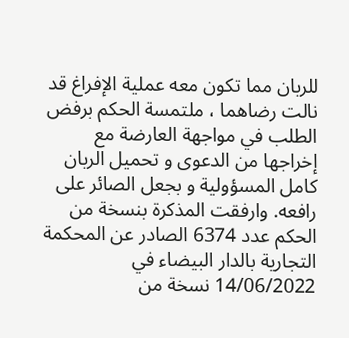للربان مما تكون معه عملية الإفراغ قد نالت رضاهما ، ملتمسة الحكم برفض الطلب في مواجهة العارضة مع إخراجها من الدعوى و تحميل الربان كامل المسؤولية و بجعل الصائر على رافعه. وارفقت المذكرة بنسخة من الحكم عدد 6374 الصادر عن المحكمة التجارية بالدار البيضاء في 14/06/2022 نسخة من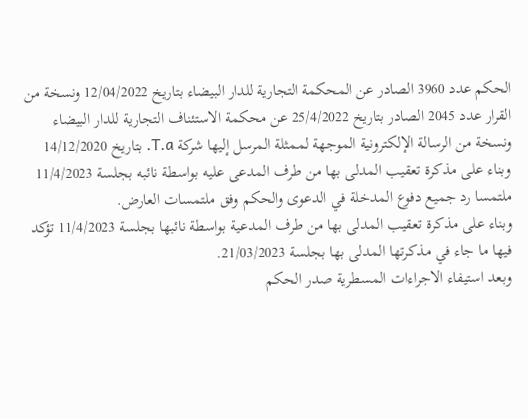الحكم عدد 3960 الصادر عن المحكمة التجارية للدار البيضاء بتاريخ 12/04/2022 ونسخة من القرار عدد 2045 الصادر بتاريخ 25/4/2022 عن محكمة الاستئناف التجارية للدار البيضاء ونسخة من الرسالة الإلكترونية الموجهة لممثلة المرسل إليها شركة T.a. بتاريخ 14/12/2020
وبناء على مذكرة تعقيب المدلى بها من طرف المدعى عليه بواسطة نائبه بجلسة 11/4/2023 ملتمسا رد جميع دفوع المدخلة في الدعوى والحكم وفق ملتمسات العارض.
وبناء على مذكرة تعقيب المدلى بها من طرف المدعية بواسطة نائبها بجلسة 11/4/2023 تؤكد فيها ما جاء في مذكرتها المدلى بها بجلسة 21/03/2023.
وبعد استيفاء الاجراءات المسطرية صدر الحكم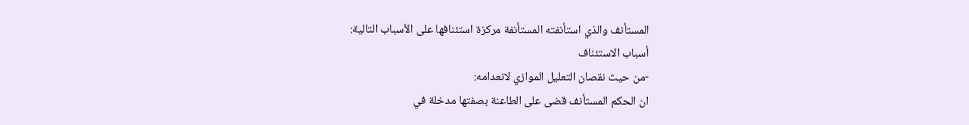المستأنف والذي استأنفته المستأنفة مركزة استئنافها على الأسباب التالية:
أسباب الاستئناف
-من حيث نقصان التعليل الموازي لانعدامه:
ان الحكم المستأنف قضى على الطاعنة بصفتها مدخلة في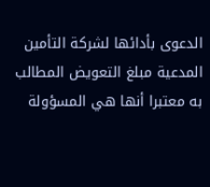الدعوى بأدائها لشركة التأمين المدعية مبلغ التعويض المطالب به معتبرا أنها هي المسؤولة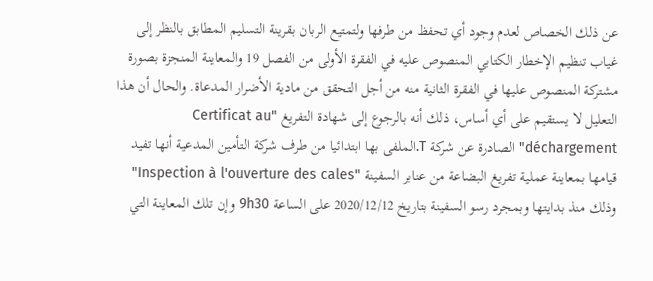عن ذلك الخصاص لعدم وجود أي تحفظ من طرفها ولتمتيع الربان بقرينة التسليم المطابق بالنظر إلى غياب تنظيم الإخطار الكتابي المنصوص عليه في الفقرة الأولى من الفصل 19 والمعاينة المنجزة بصورة مشتركة المنصوص عليها في الفقرة الثانية منه من أجل التحقق من مادية الأضرار المدعاة. والحال أن هذا التعليل لا يستقيم على أي أساس، ذلك أنه بالرجوع إلى شهادة التفريغ "Certificat au déchargement" الصادرة عن شركة T.الملفى بها ابتدائيا من طرف شركة التأمين المدعية أنها تفيد قيامها بمعاينة عملية تفريغ البضاعة من عنابر السفينة "Inspection à l'ouverture des cales" وذلك منذ بدايتها وبمجرد رسو السفينة بتاريخ 2020/12/12 على الساعة 9h30 وإن تلك المعاينة التي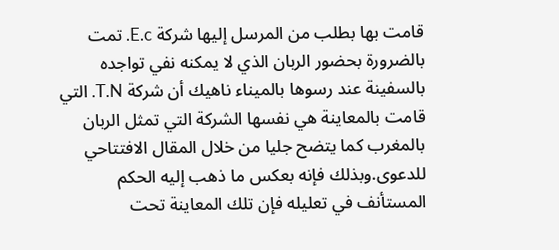قامت بها بطلب من المرسل إليها شركة E.c. تمت بالضرورة بحضور الربان الذي لا يمكنه نفي تواجده بالسفينة عند رسوها بالميناء ناهيك أن شركة T.N. التي قامت بالمعاينة هي نفسها الشركة التي تمثل الربان بالمغرب كما يتضح جليا من خلال المقال الافتتاحي للدعوى.وبذلك فإنه بعكس ما ذهب إليه الحكم المستأنف في تعليله فإن تلك المعاينة تحت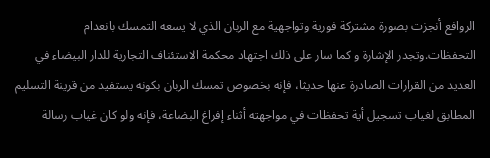الروافع أنجزت بصورة مشتركة فورية وتواجهية مع الربان الذي لا يسعه التمسك بانعدام التحفظات.وتجدر الإشارة و كما سار على ذلك اجتهاد محكمة الاستئناف التجارية للدار البيضاء في العديد من القرارات الصادرة عنها حديثا، فإنه بخصوص تمسك الربان بكونه يستفيد من قرينة التسليم المطابق لغياب تسجيل أية تحفظات في مواجهته أثناء إفراغ البضاعة، فإنه ولو كان غياب رسالة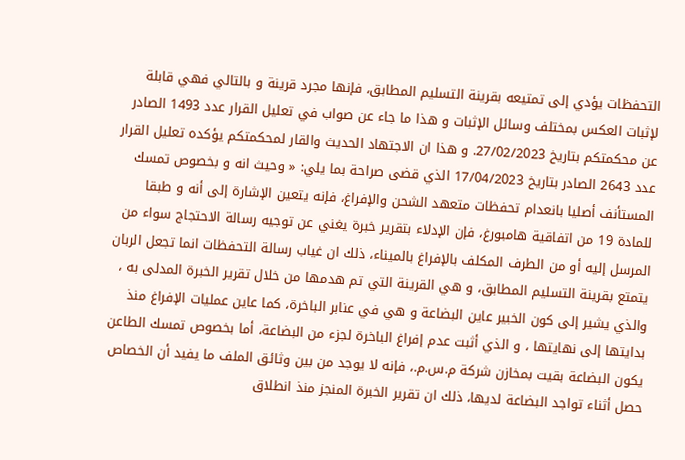التحفظات يؤدي إلى تمتيعه بقرينة التسليم المطابق، فإنها مجرد قرينة و بالتالي فهي قابلة لإثبات العكس بمختلف وسائل الإثبات و هذا ما جاء عن صواب في تعليل القرار عدد 1493 الصادر عن محكمتكم بتاريخ 27/02/2023. و هذا ان الاجتهاد الحديث والقار لمحكمتكم يؤكده تعليل القرار عدد 2643 الصادر بتاريخ 17/04/2023 الذي قضى صراحة بما يلي: « وحيث انه و بخصوص تمسك المستأنف أصليا بانعدام تحفظات متعهد الشحن والإفراغ، فإنه يتعين الإشارة إلى أنه و طبقا للمادة 19 من اتفاقية هامبورغ، فإن الإدلاء بتقرير خبرة يغني عن توجيه رسالة الاحتجاج سواء من المرسل إليه أو من الطرف المكلف بالإفراغ بالميناء، ذلك ان غياب رسالة التحفظات انما تجعل الربان يتمتع بقرينة التسليم المطابق، و هي القرينة التي تم هدمها من خلال تقرير الخبرة المدلى به ، والذي يشير إلى كون الخبير عاين البضاعة و هي في عنابر الباخرة، كما عاين عمليات الإفراغ منذ بدايتها إلى نهايتها ، و الذي أثبت عدم إفراغ الباخرة لجزء من البضاعة، أما بخصوص تمسك الطاعن يكون البضاعة بقيت بمخازن شركة م.س.م.، فإنه لا يوجد من بين وثائق الملف ما يفيد أن الخصاص حصل أثناء تواجد البضاعة لديها، ذلك ان تقرير الخبرة المنجز منذ انطلاق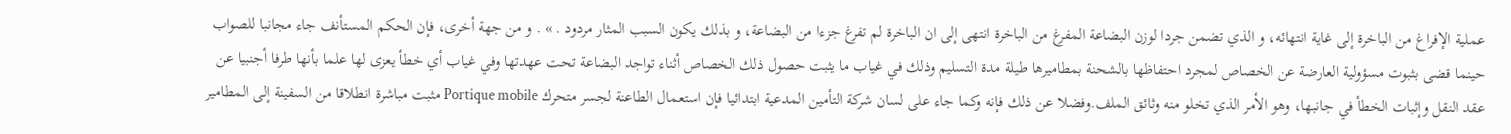عملية الإفراغ من الباخرة إلى غاية انتهائه، و الذي تضمن جردا لوزن البضاعة المفرغ من الباخرة انتهى إلى ان الباخرة لم تفرغ جزءا من البضاعة، و بذلك يكون السبب المثار مردود . » . و من جهة أخرى، فإن الحكم المستأنف جاء مجانبا للصواب حينما قضى بثبوت مسؤولية العارضة عن الخصاص لمجرد احتفاظها بالشحنة بمطاميرها طيلة مدة التسليم وذلك في غياب ما يثبت حصول ذلك الخصاص أثناء تواجد البضاعة تحت عهدتها وفي غياب أي خطأ يعزى لها علما بأنها طرفا أجنبيا عن عقد النقل وإثبات الخطأ في جانبها، وهو الأمر الذي تخلو منه وثائق الملف.وفضلا عن ذلك فإنه وكما جاء على لسان شركة التأمين المدعية ابتدائيا فإن استعمال الطاعنة لجسر متحرك Portique mobile مثبت مباشرة انطلاقا من السفينة إلى المطامير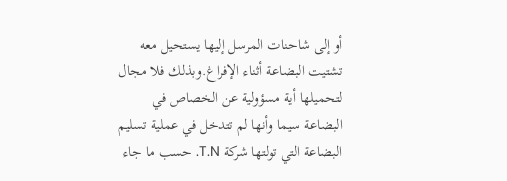أو إلى شاحنات المرسل إليها يستحيل معه تشتيت البضاعة أثناء الإفراغ.وبذلك فلا مجال لتحميلها أية مسؤولية عن الخصاص في البضاعة سيما وأنها لم تتدخل في عملية تسليم البضاعة التي تولتها شركة T.N. حسب ما جاء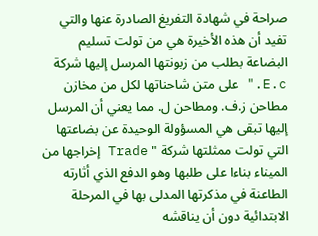صراحة في شهادة التفريغ الصادرة عنها والتي تفيد أن هذه الأخيرة هي من تولت تسليم البضاعة بطلب من زبونتها المرسل إليها شركة E.c." على متن شاحناتها لكل من مخازن مطاحن ز.ف. ومطاحن ل. مما يعني أن المرسل إليها تبقى هي المسؤولة الوحيدة عن بضاعتها التي تولت ممثلتها شركة " Trade إخراجها من الميناء بناءا على طلبها وهو الدفع الذي أثارته الطاعنة في مذكرتها المدلى بها في المرحلة الابتدائية دون أن يناقشه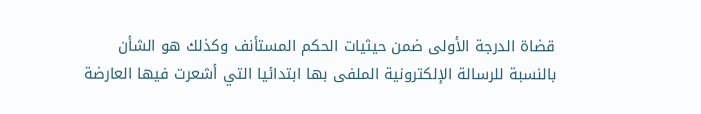قضاة الدرجة الأولى ضمن حيثيات الحكم المستأنف وكذلك هو الشأن بالنسبة للرسالة الإلكترونية الملفى بها ابتدائيا التي أشعرت فيها العارضة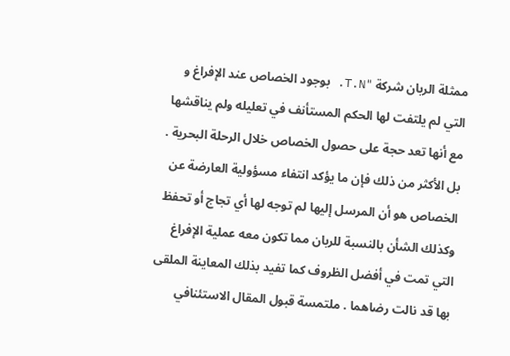ممثلة الربان شركة "T.N. بوجود الخصاص عند الإفراغ و التي لم يلتفت لها الحكم المستأنف في تعليله ولم يناقشها مع أنها تعد حجة على حصول الخصاص خلال الرحلة البحرية . بل الأكثر من ذلك فإن ما يؤكد انتفاء مسؤولية العارضة عن الخصاص هو أن المرسل إليها لم توجه لها أي تجاج أو تحفظ وكذلك الشأن بالنسبة للربان مما تكون معه عملية الإفراغ التي تمت في أفضل الظروف كما تفيد بذلك المعاينة الملقى بها قد نالت رضاهما . ملتمسة قبول المقال الاستئنافي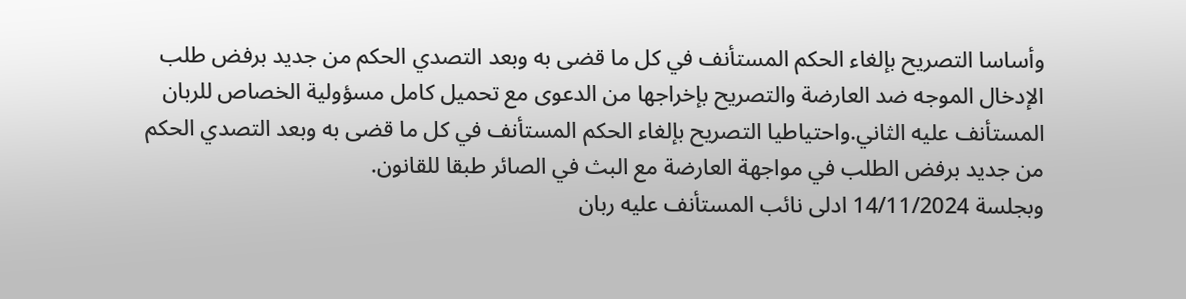وأساسا التصريح بإلغاء الحكم المستأنف في كل ما قضى به وبعد التصدي الحكم من جديد برفض طلب الإدخال الموجه ضد العارضة والتصريح بإخراجها من الدعوى مع تحميل كامل مسؤولية الخصاص للربان المستأنف عليه الثاني.واحتياطيا التصريح بإلغاء الحكم المستأنف في كل ما قضى به وبعد التصدي الحكم من جديد برفض الطلب في مواجهة العارضة مع البث في الصائر طبقا للقانون.
وبجلسة 14/11/2024 ادلى نائب المستأنف عليه ربان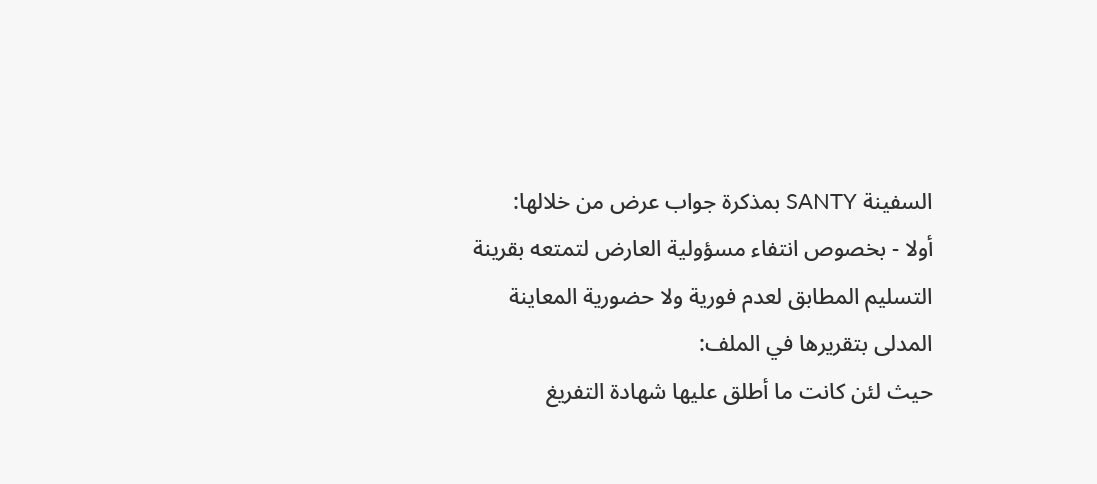السفينة SANTY بمذكرة جواب عرض من خلالها:
أولا - بخصوص انتفاء مسؤولية العارض لتمتعه بقرينة التسليم المطابق لعدم فورية ولا حضورية المعاينة المدلى بتقريرها في الملف:
حيث لئن كانت ما أطلق عليها شهادة التفريغ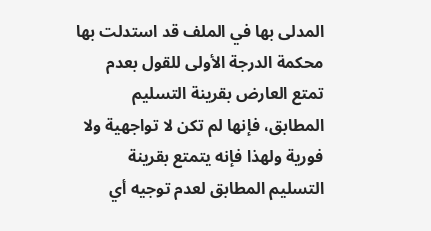المدلى بها في الملف قد استدلت بها محكمة الدرجة الأولى للقول بعدم تمتع العارض بقرينة التسليم المطابق، فإنها لم تكن لا تواجهية ولا فورية ولهذا فإنه يتمتع بقرينة التسليم المطابق لعدم توجيه أي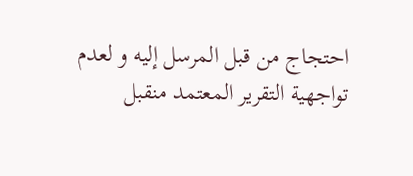احتجاج من قبل المرسل إليه و لعدم تواجهية التقرير المعتمد منقبل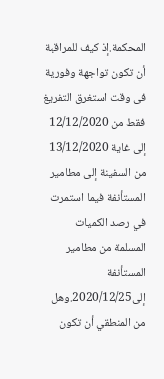المحكمة.إذ كيف للمراقبة أن تكون تواجهة وفورية فى وقت استغرق التفريغ فقط من 12/12/2020 إلى غاية 13/12/2020 من السفينة إلى مطامير المستأنفة فيما استمرت في رصد الكميات المسلمة من مطامير المستأنفة إلى2020/12/25.وهل من المنطقي أن تكون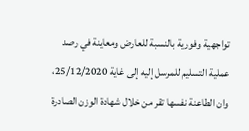تواجهية وفورية بالنسبة للعارض ومعاينة في رصد عملية التسليم للمرسل إليه إلى غاية 25/12/2020، وان الطاعنة نفسها تقر من خلال شهادة الوزن الصادرة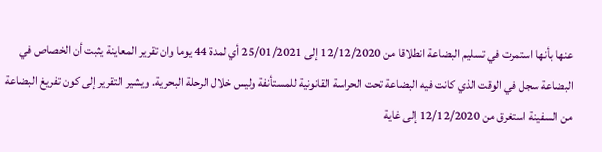عنها بأنها استمرت في تسليم البضاعة انطلاقا من 12/12/2020 إلى 25/01/2021 أي لمدة 44 يوما وان تقرير المعاينة يثبت أن الخصاص في البضاعة سجل في الوقت الذي كانت فيه البضاعة تحت الحراسة القانونية للمستأنفة وليس خلال الرحلة البحرية. ويشير التقرير إلى كون تفريغ البضاعة من السفينة استغرق من 12/12/2020 إلى غاية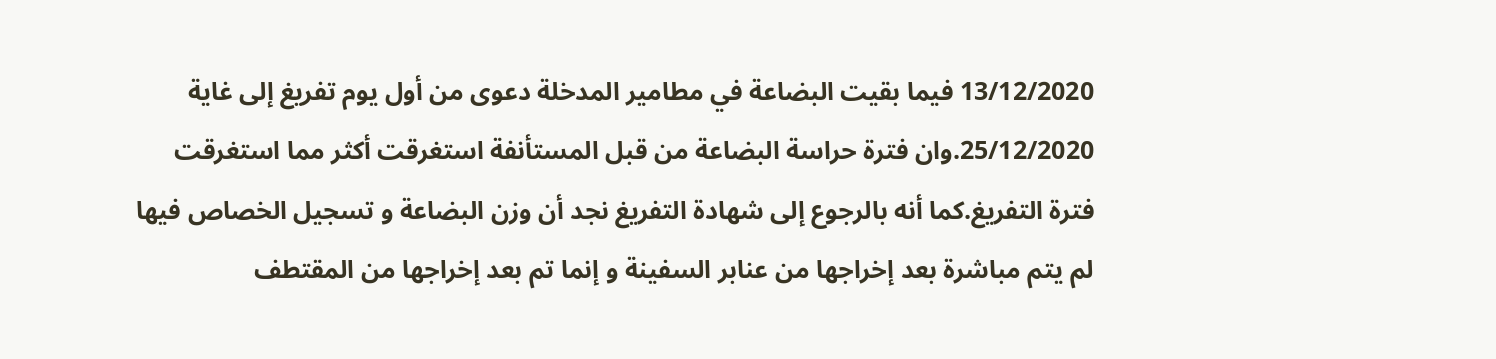13/12/2020 فيما بقيت البضاعة في مطامير المدخلة دعوى من أول يوم تفريغ إلى غاية 25/12/2020.وان فترة حراسة البضاعة من قبل المستأنفة استغرقت أكثر مما استغرقت فترة التفريغ.كما أنه بالرجوع إلى شهادة التفريغ نجد أن وزن البضاعة و تسجيل الخصاص فيها لم يتم مباشرة بعد إخراجها من عنابر السفينة و إنما تم بعد إخراجها من المقتطف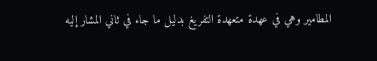المطامير وهي في عهدة متعهدة التفريغ بدليل ما جاء في ثاني المشار إليه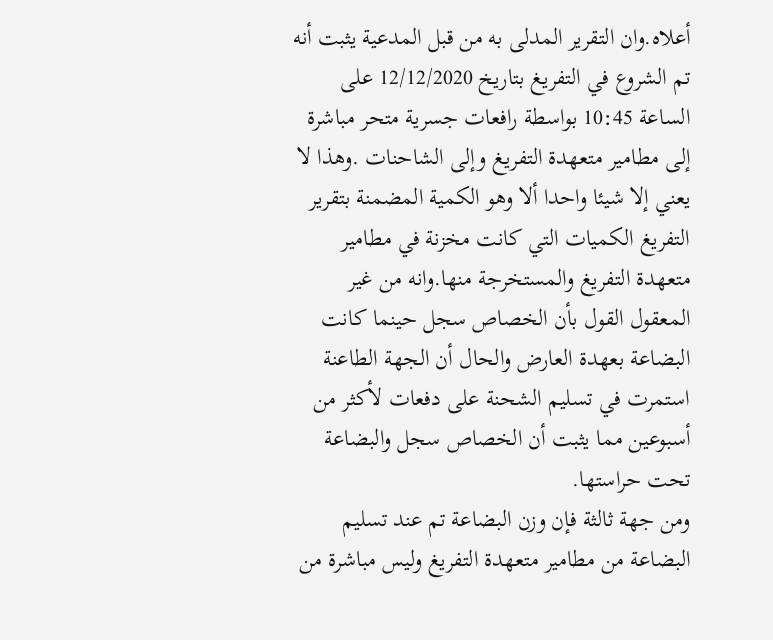أعلاه.وان التقرير المدلى به من قبل المدعية يثبت أنه تم الشروع في التفريغ بتاريخ 12/12/2020 على الساعة 10:45 بواسطة رافعات جسرية متحر مباشرة إلى مطامير متعهدة التفريغ وإلى الشاحنات .وهذا لا يعني إلا شيئا واحدا ألا وهو الكمية المضمنة بتقرير التفريغ الكميات التي كانت مخزنة في مطامير متعهدة التفريغ والمستخرجة منها.وانه من غير المعقول القول بأن الخصاص سجل حينما كانت البضاعة بعهدة العارض والحال أن الجهة الطاعنة استمرت في تسليم الشحنة على دفعات لأكثر من أسبوعين مما يثبت أن الخصاص سجل والبضاعة تحت حراستها.
ومن جهة ثالثة فإن وزن البضاعة تم عند تسليم البضاعة من مطامير متعهدة التفريغ وليس مباشرة من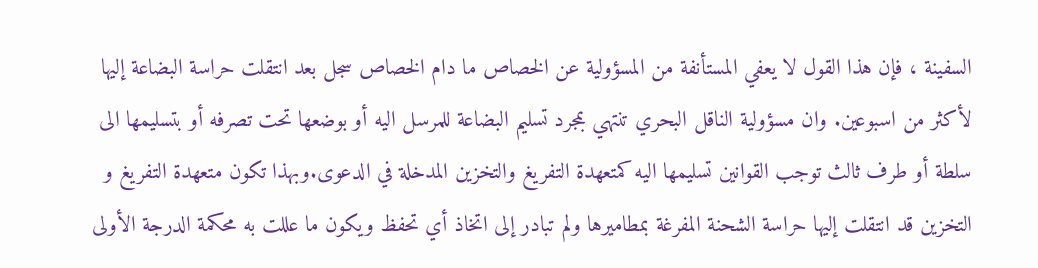السفينة ، فإن هذا القول لا يعفي المستأنفة من المسؤولية عن الخصاص ما دام الخصاص سجل بعد انتقلت حراسة البضاعة إليها لأكثر من اسبوعين. وان مسؤولية الناقل البحري تنتهي بمجرد تسليم البضاعة للمرسل اليه أو بوضعها تحت تصرفه أو بتسليمها الى سلطة أو طرف ثالث توجب القوانين تسليمها اليه كمتعهدة التفريغ والتخزين المدخلة في الدعوى.وبهذا تكون متعهدة التفريغ و التخزين قد انتقلت إليها حراسة الشحنة المفرغة بمطاميرها ولم تبادر إلى اتخاذ أي تحفظ ويكون ما عللت به محكمة الدرجة الأولى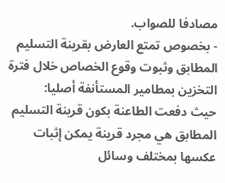مصادفا للصواب.
- بخصوص تمتع العارض بقرينة التسليم المطابق وثبوت وقوع الخصاص خلال فترة التخزين بمطامير المستأنفة أصليا:
حيث دفعت الطاعنة بكون قرينة التسليم المطابق هي مجرد قرينة يمكن إثبات عكسها بمختلف وسائل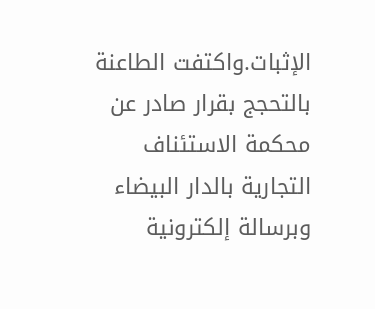الإثبات.واكتفت الطاعنة بالتحجج بقرار صادر عن محكمة الاستئناف التجارية بالدار البيضاء وبرسالة إلكترونية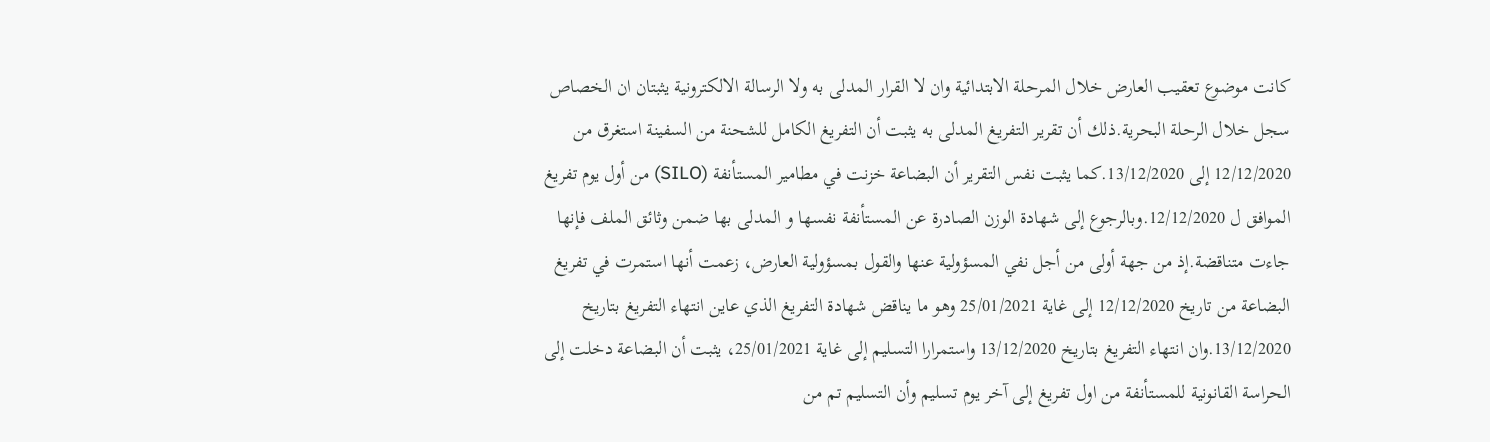كانت موضوع تعقيب العارض خلال المرحلة الابتدائية وان لا القرار المدلى به ولا الرسالة الالكترونية يثبتان ان الخصاص سجل خلال الرحلة البحرية.ذلك أن تقرير التفريغ المدلى به يثبت أن التفريغ الكامل للشحنة من السفينة استغرق من 12/12/2020 إلى 13/12/2020.كما يثبت نفس التقرير أن البضاعة خزنت في مطامير المستأنفة (SILO) من أول يوم تفريغ الموافق ل 12/12/2020.وبالرجوع إلى شهادة الوزن الصادرة عن المستأنفة نفسها و المدلى بها ضمن وثائق الملف فإنها جاءت متناقضة.إذ من جهة أولى من أجل نفي المسؤولية عنها والقول بمسؤولية العارض، زعمت أنها استمرت في تفريغ البضاعة من تاريخ 12/12/2020 إلى غاية 25/01/2021 وهو ما يناقض شهادة التفريغ الذي عاين انتهاء التفريغ بتاريخ 13/12/2020.وان انتهاء التفريغ بتاريخ 13/12/2020 واستمرارا التسليم إلى غاية 25/01/2021، يثبت أن البضاعة دخلت إلى الحراسة القانونية للمستأنفة من اول تفريغ إلى آخر يوم تسليم وأن التسليم تم من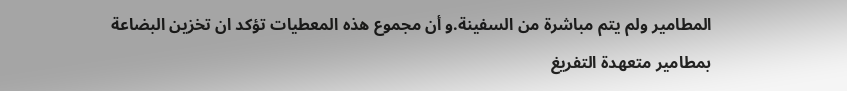المطامير ولم يتم مباشرة من السفينة.و أن مجموع هذه المعطيات تؤكد ان تخزين البضاعة بمطامير متعهدة التفريغ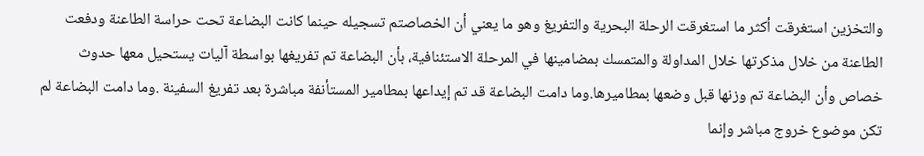والتخزين استغرقت أكثر ما استغرقت الرحلة البحرية والتفريغ وهو ما يعني أن الخصاصتم تسجيله حينما كانت البضاعة تحت حراسة الطاعنة ودفعت الطاعنة من خلال مذكرتها خلال المداولة والمتمسك بمضامينها في المرحلة الاستئنافية، بأن البضاعة تم تفريغها بواسطة آليات يستحيل معها حدوث خصاص وأن البضاعة تم وزنها قبل وضعها بمطاميرها.وما دامت البضاعة قد تم إيداعها بمطامير المستأنفة مباشرة بعد تفريغ السفينة .وما دامت البضاعة لم تكن موضوع خروج مباشر وإنما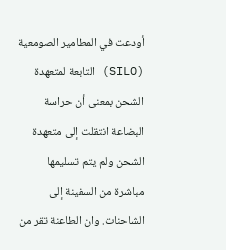أودعت في المطامير الصومعية (SILO) التابعة لمتعهدة الشحن بمعنى أن حراسة البضاعة انتقلت إلى متعهدة الشحن ولم يتم تسليمها مباشرة من السفينة إلى الشاحنات. وان الطاعنة تقر من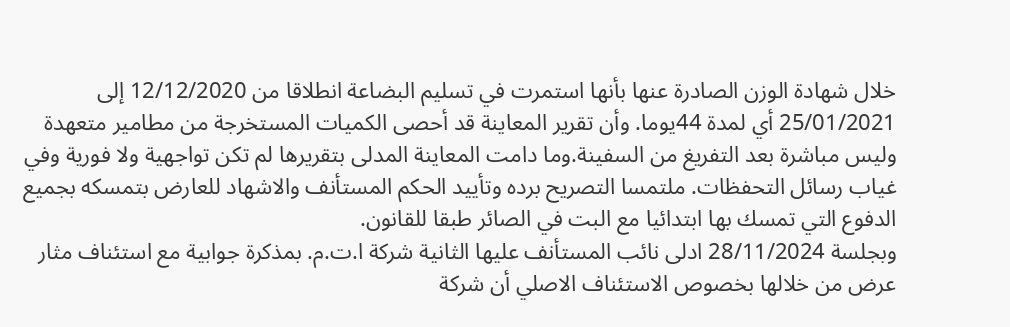خلال شهادة الوزن الصادرة عنها بأنها استمرت في تسليم البضاعة انطلاقا من 12/12/2020 إلى 25/01/2021 أي لمدة 44يوما. وأن تقرير المعاينة قد أحصى الكميات المستخرجة من مطامير متعهدة وليس مباشرة بعد التفريغ من السفينة.وما دامت المعاينة المدلى بتقريرها لم تكن تواجهية ولا فورية وفي غياب رسائل التحفظات. ملتمسا التصريح برده وتأييد الحكم المستأنف والاشهاد للعارض بتمسكه بجميع الدفوع التي تمسك بها ابتدائيا مع البت في الصائر طبقا للقانون.
وبجلسة 28/11/2024 ادلى نائب المستأنف عليها الثانية شركة ا.ت.م. بمذكرة جوابية مع استئناف مثار عرض من خلالها بخصوص الاستئناف الاصلي أن شركة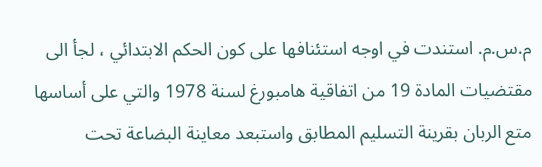م.س.م. استندت في اوجه استئنافها على كون الحكم الابتدائي ، لجأ الى مقتضيات المادة 19 من اتفاقية هامبورغ لسنة 1978 والتي على أساسها متع الربان بقرينة التسليم المطابق واستبعد معاينة البضاعة تحت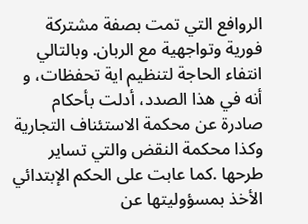الروافع التي تمت بصفة مشتركة فورية وتواجهية مع الربان. وبالتالي انتفاء الحاجة لتنظيم اية تحفظات، و أنه في هذا الصدد، أدلت بأحكام صادرة عن محكمة الاستئناف التجارية وكذا محكمة النقض والتي تساير طرحها .كما عابت على الحكم الإبتدائي الأخذ بمسؤوليتها عن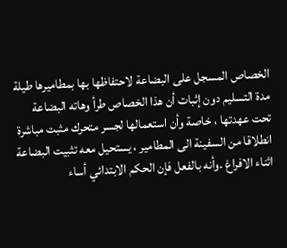الخصاص المسجل على البضاعة لاحتفاظها بها بمطاميرها طيلة مدة التسليم دون إثبات أن هذا الخصاص طرأ وهاته البضاعة تحت عهدتها ، خاصة وأن استعمالها لجسر متحرك مثبت مباشرة انطلاقا من السفينة الى المطامير ، يستحيل معه تثبيت البضاعة اثناء الافراغ .وأنه بالفعل فإن الحكم الابتدائي أساء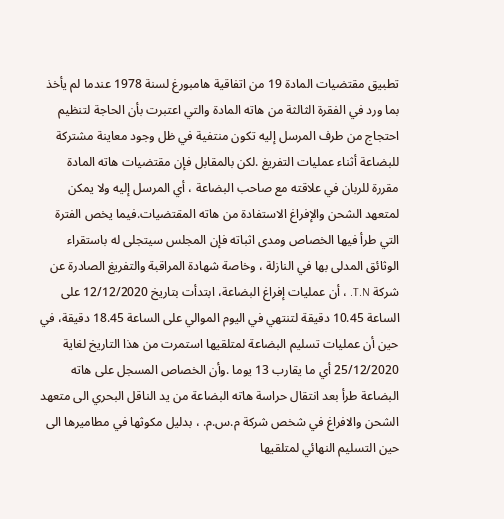تطبيق مقتضيات المادة 19 من اتفاقية هامبورغ لسنة 1978 عندما لم يأخذ بما ورد في الفقرة الثالثة من هاته المادة والتي اعتبرت بأن الحاجة لتنظيم احتجاج من طرف المرسل إليه تكون منتفية في ظل وجود معاينة مشتركة للبضاعة أثناء عمليات التفريغ .لكن بالمقابل فإن مقتضيات هاته المادة مقررة للربان في علاقته مع صاحب البضاعة ، أي المرسل إليه ولا يمكن لمتعهد الشحن والإفراغ الاستفادة من هاته المقتضيات.فيما يخص الفترة التي طرأ فيها الخصاص ومدى اثباته فإن المجلس سيتجلى له باستقراء الوثائق المدلى بها في النازلة ، وخاصة شهادة المراقبة والتفريغ الصادرة عن شركة T.N. ، أن عمليات إفراغ البضاعة، ابتدأت بتاريخ 12/12/2020 على الساعة 10.45 دقيقة لتنتهي في اليوم الموالي على الساعة 18.45 دقيقة، في حين أن عمليات تسليم البضاعة لمتلقيها استمرت من هذا التاريخ لغاية 25/12/2020 أي ما يقارب 13 يوما .وأن الخصاص المسجل على هاته البضاعة طرأ بعد انتقال حراسة هاته البضاعة من يد الناقل البحري الى متعهد الشحن والافراغ في شخص شركة م.س.م. ، بدليل مكوثها في مطاميرها الى حين التسليم النهائي لمتلقيها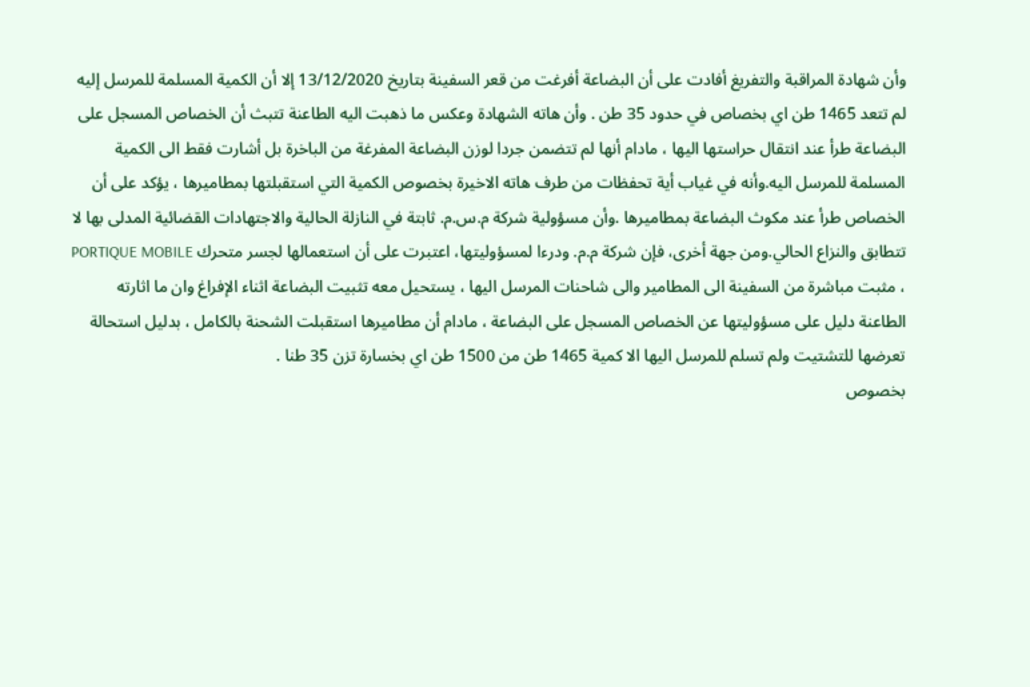وأن شهادة المراقبة والتفريغ أفادت على أن البضاعة أفرغت من قعر السفينة بتاريخ 13/12/2020 إلا أن الكمية المسلمة للمرسل إليه لم تتعد 1465 طن اي بخصاص في حدود 35 طن . وأن هاته الشهادة وعكس ما ذهبت اليه الطاعنة تتبث أن الخصاص المسجل على البضاعة طرأ عند انتقال حراستها اليها ، مادام أنها لم تتضمن جردا لوزن البضاعة المفرغة من الباخرة بل أشارت فقط الى الكمية المسلمة للمرسل اليه.وأنه في غياب أية تحفظات من طرف هاته الاخيرة بخصوص الكمية التي استقبلتها بمطاميرها ، يؤكد على أن الخصاص طرأ عند مكوث البضاعة بمطاميرها .وأن مسؤولية شركة م.س.م. ثابتة في النازلة الحالية والاجتهادات القضائية المدلى بها لا تتطابق والنزاع الحالي.ومن جهة أخرى، فإن شركة م.م. ودرءا لمسؤوليتها، اعتبرت على أن استعمالها لجسر متحرك PORTIQUE MOBILE ، مثبت مباشرة من السفينة الى المطامير والى شاحنات المرسل اليها ، يستحيل معه تثبيت البضاعة اثناء الإفراغ وان ما اثارته الطاعنة دليل على مسؤوليتها عن الخصاص المسجل على البضاعة ، مادام أن مطاميرها استقبلت الشحنة بالكامل ، بدليل استحالة تعرضها للتشتيت ولم تسلم للمرسل اليها الا كمية 1465 طن من 1500 طن اي بخسارة تزن 35 طنا .
بخصوص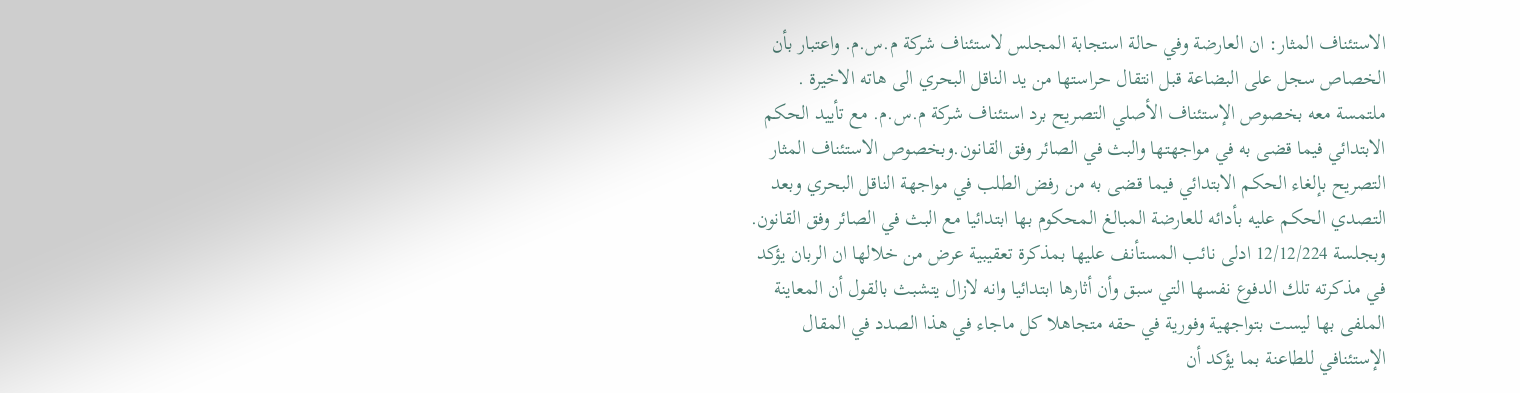الاستئناف المثار: ان العارضة وفي حالة استجابة المجلس لاستئناف شركة م.س.م. واعتبار بأن الخصاص سجل على البضاعة قبل انتقال حراستها من يد الناقل البحري الى هاته الاخيرة . ملتمسة معه بخصوص الإستئناف الأصلي التصريح برد استئناف شركة م.س.م. مع تأييد الحكم الابتدائي فيما قضى به في مواجهتها والبث في الصائر وفق القانون.وبخصوص الاستئناف المثار التصريح بإلغاء الحكم الابتدائي فيما قضى به من رفض الطلب في مواجهة الناقل البحري وبعد التصدي الحكم عليه بأدائه للعارضة المبالغ المحكوم بها ابتدائيا مع البث في الصائر وفق القانون.
وبجلسة 12/12/224 ادلى نائب المستأنف عليها بمذكرة تعقيبية عرض من خلالها ان الربان يؤكد في مذكرته تلك الدفوع نفسها التي سبق وأن أثارها ابتدائيا وانه لازال يتشبث بالقول أن المعاينة الملفى بها ليست بتواجهية وفورية في حقه متجاهلا كل ماجاء في هذا الصدد في المقال الإستئنافي للطاعنة بما يؤكد أن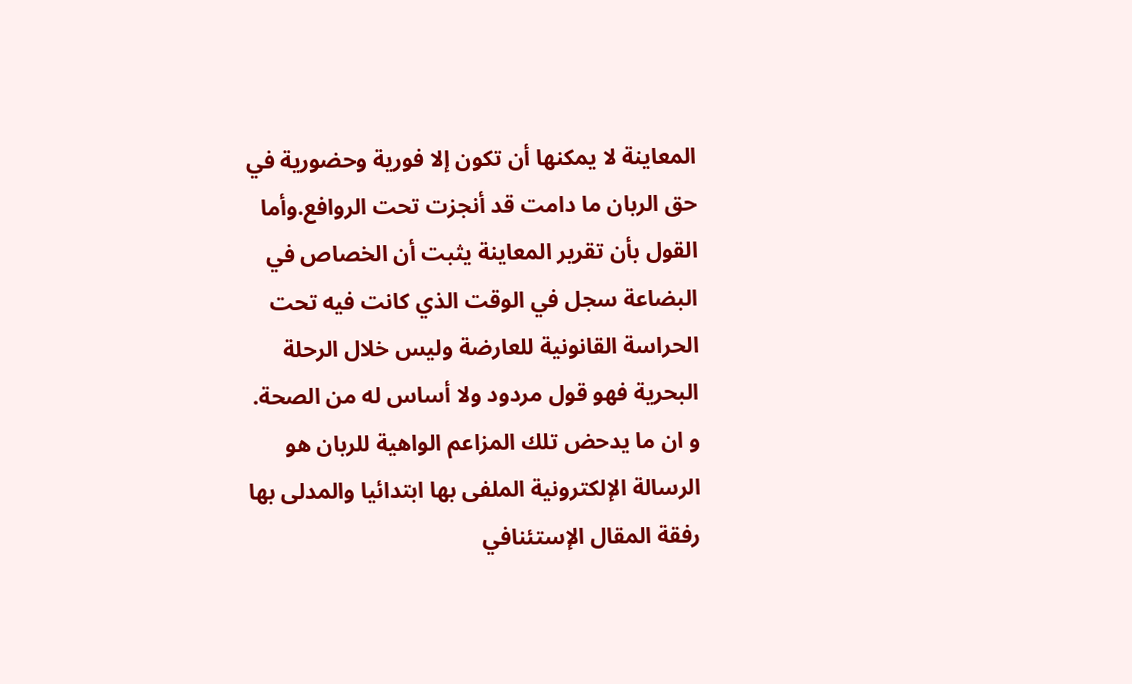المعاينة لا يمكنها أن تكون إلا فورية وحضورية في حق الربان ما دامت قد أنجزت تحت الروافع.وأما القول بأن تقرير المعاينة يثبت أن الخصاص في البضاعة سجل في الوقت الذي كانت فيه تحت الحراسة القانونية للعارضة وليس خلال الرحلة البحرية فهو قول مردود ولا أساس له من الصحة. و ان ما يدحض تلك المزاعم الواهية للربان هو الرسالة الإلكترونية الملفى بها ابتدائيا والمدلى بها رفقة المقال الإستئنافي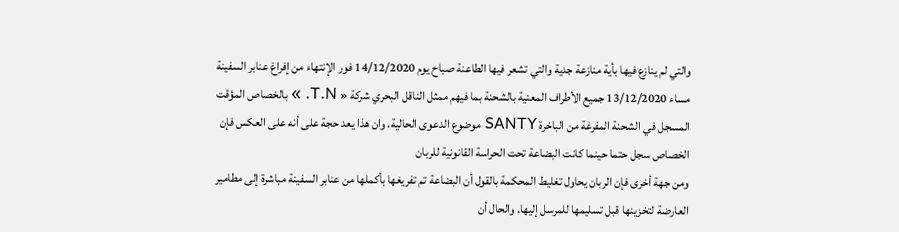والتي لم ينازع فيها بأية منازعة جدية والتي تشعر فيها الطاعنة صباح يوم 14/12/2020 فور الإنتهاء من إفراغ عنابر السفينة مساء 13/12/2020 جميع الأطراف المعنية بالشحنة بما فيهم ممثل الناقل البحري شركة « T.N. » بالخصاص المؤقت المسجل في الشحنة المفرغة من الباخرة SANTY موضوع الدعوى الحالية. وان هذا يعد حجة على أنه على العكس فإن الخصاص سجل حتما حينما كانت البضاعة تحت الحراسة القانونية للربان
ومن جهة أخرى فإن الربان يحاول تغليط المحكمة بالقول أن البضاعة تم تفريغها بأكملها من عنابر السفينة مباشرة إلى مطامير العارضة لتخزينها قبل تسليمها للمرسل إليها. والحال أن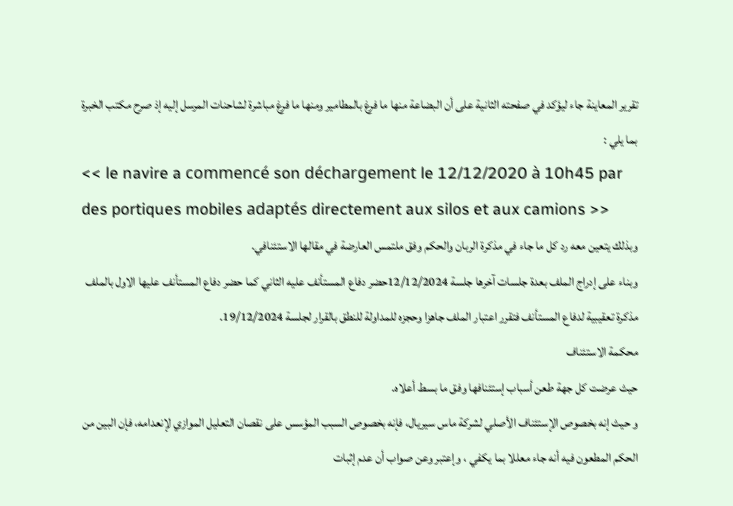تقرير المعاينة جاء ليؤكد في صفحته الثانية على أن البضاعة منها ما فرغ بالمطامير ومنها ما فرغ مباشرة لشاحنات المرسل إليه إذ صرح مكتب الخبرة بما يلي :
<< le navire a commencé son déchargement le 12/12/2020 à 10h45 par des portiques mobiles adaptés directement aux silos et aux camions >>
وبذلك يتعين معه رد كل ما جاء في مذكرة الربان والحكم وفق ملتمس العارضة في مقالها الاستئنافي.
وبناء على إدراج الملف بعدة جلسات آخرها جلسة 12/12/2024حضر دفاع المستأنف عليه الثاني كما حضر دفاع المستأنف عليها الاول بالملف مذكرة تعقيبية لدفاع المستأنف فتقرر اعتبار الملف جاهزا وحجزه للمداولة للنطق بالقرار لجلسة 19/12/2024.
محكمة الاستئناف
حيث عرضت كل جهة طعن أسباب إستئنافها وفق ما بسط أعلاه.
و حيث إنه بخصوص الإستئناف الأصلي لشركة ماس سيريال، فإنه بخصوص السبب المؤسس على نقصان التعليل الموازي لإنعدامه، فإن البين من الحكم المطعون فيه أنه جاء معللا بما يكفي ، وإعتبر وعن صواب أن عدم إثبات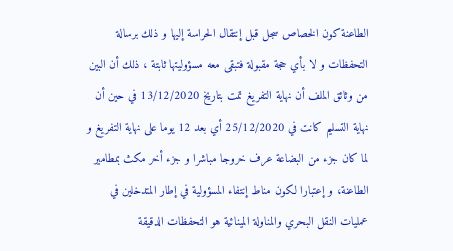الطاعنة كون الخصاص سجل قبل إنتقال الحراسة إليها و ذلك برسالة التحفظات و لا بأي حجة مقبولة فتبقى معه مسؤوليتها ثابتة ، ذلك أن البين من وثائق الملف أن نهاية التفريغ تمت بتاريخ 13/12/2020 في حين أن نهاية التسليم كانت في 25/12/2020 أي بعد 12 يوما على نهاية التفريغ و لما كان جزء من البضاعة عرف خروجا مباشرا و جزء أخر مكث بمطامير الطاعنة، و إعتبارا لكون مناط إنتفاء المسؤولية في إطار المتدخلين في عمليات النقل البحري والمناولة المينائية هو التحفظات الدقيقة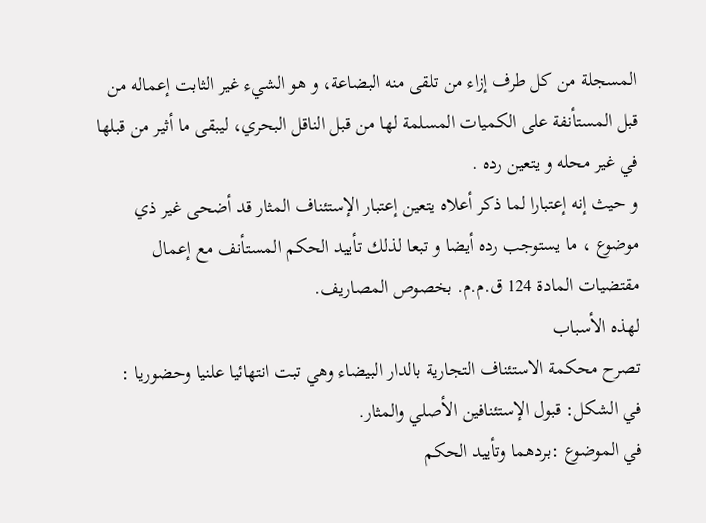المسجلة من كل طرف إزاء من تلقى منه البضاعة، و هو الشيء غير الثابت إعماله من قبل المستأنفة على الكميات المسلمة لها من قبل الناقل البحري، ليبقى ما أثير من قبلها في غير محله و يتعين رده .
و حيث إنه إعتبارا لما ذكر أعلاه يتعين إعتبار الإستئناف المثار قد أضحى غير ذي موضوع ، ما يستوجب رده أيضا و تبعا لذلك تأييد الحكم المستأنف مع إعمال مقتضيات المادة 124 ق.م.م. بخصوص المصاريف.
لهذه الأسباب
تصرح محكمة الاستئناف التجارية بالدار البيضاء وهي تبت انتهائيا علنيا وحضوريا :
في الشكل: قبول الإستئنافين الأصلي والمثار.
في الموضوع :بردهما وتأييد الحكم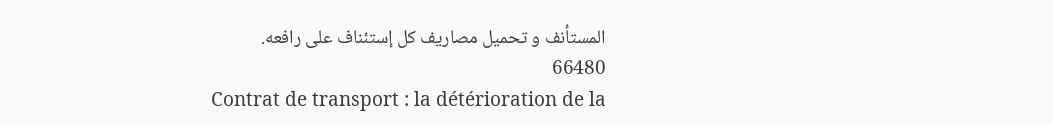المستأنف و تحميل مصاريف كل إستئناف على رافعه.
66480
Contrat de transport : la détérioration de la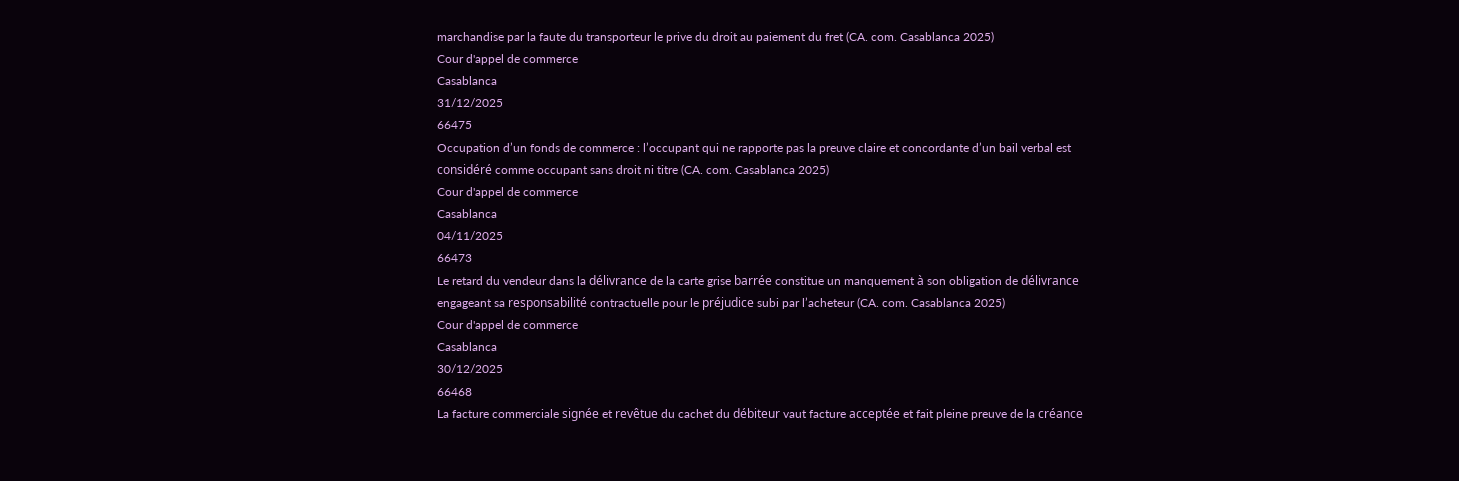marchandise par la faute du transporteur le prive du droit au paiement du fret (CA. com. Casablanca 2025)
Cour d'appel de commerce
Casablanca
31/12/2025
66475
Occupation d’un fonds de commerce : l’occupant qui ne rapporte pas la preuve claire et concordante d’un bail verbal est considéré comme occupant sans droit ni titre (CA. com. Casablanca 2025)
Cour d'appel de commerce
Casablanca
04/11/2025
66473
Le retard du vendeur dans la délivrance de la carte grise barrée constitue un manquement à son obligation de délivrance engageant sa responsabilité contractuelle pour le préjudice subi par l’acheteur (CA. com. Casablanca 2025)
Cour d'appel de commerce
Casablanca
30/12/2025
66468
La facture commerciale signée et revêtue du cachet du débiteur vaut facture acceptée et fait pleine preuve de la créance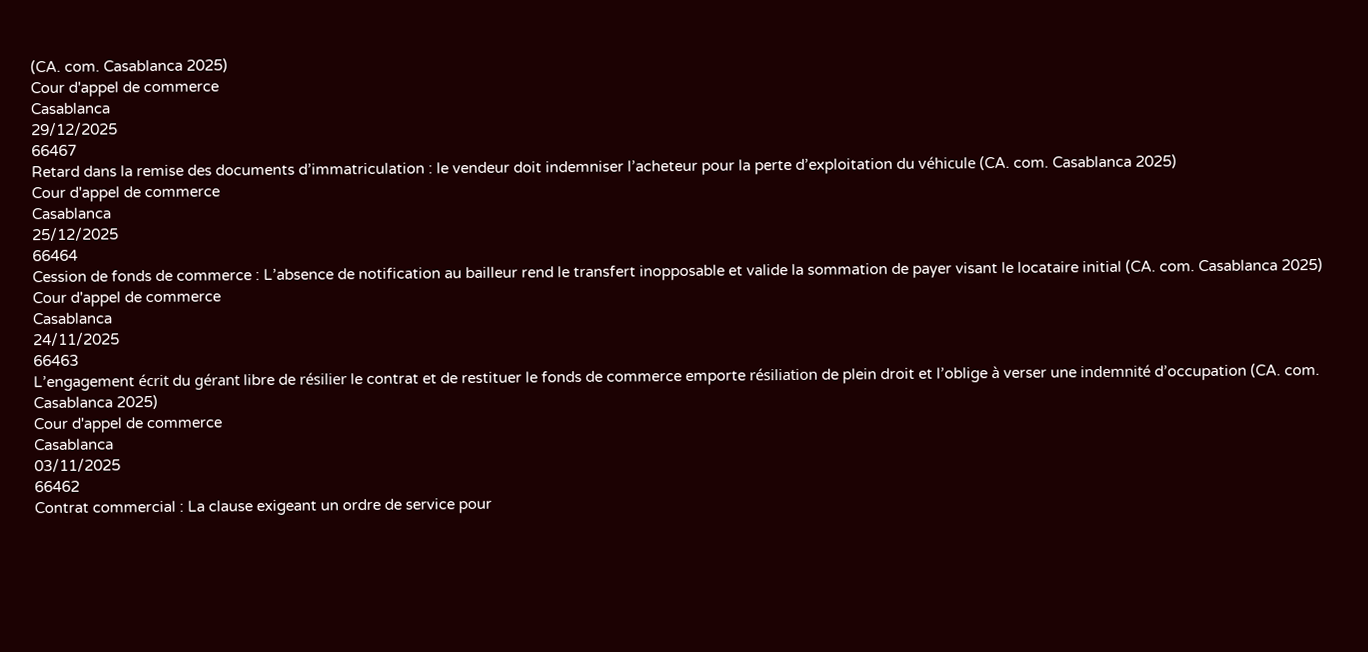(CA. com. Casablanca 2025)
Cour d'appel de commerce
Casablanca
29/12/2025
66467
Retard dans la remise des documents d’immatriculation : le vendeur doit indemniser l’acheteur pour la perte d’exploitation du véhicule (CA. com. Casablanca 2025)
Cour d'appel de commerce
Casablanca
25/12/2025
66464
Cession de fonds de commerce : L’absence de notification au bailleur rend le transfert inopposable et valide la sommation de payer visant le locataire initial (CA. com. Casablanca 2025)
Cour d'appel de commerce
Casablanca
24/11/2025
66463
L’engagement écrit du gérant libre de résilier le contrat et de restituer le fonds de commerce emporte résiliation de plein droit et l’oblige à verser une indemnité d’occupation (CA. com. Casablanca 2025)
Cour d'appel de commerce
Casablanca
03/11/2025
66462
Contrat commercial : La clause exigeant un ordre de service pour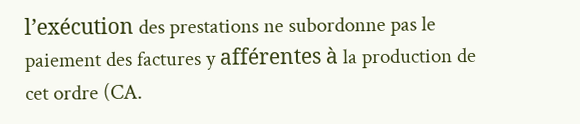l’exécution des prestations ne subordonne pas le paiement des factures y afférentes à la production de cet ordre (CA.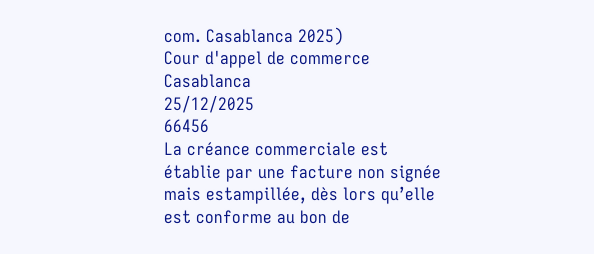com. Casablanca 2025)
Cour d'appel de commerce
Casablanca
25/12/2025
66456
La créance commerciale est établie par une facture non signée mais estampillée, dès lors qu’elle est conforme au bon de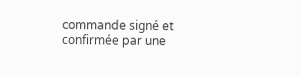commande signé et confirmée par une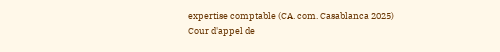expertise comptable (CA. com. Casablanca 2025)
Cour d'appel de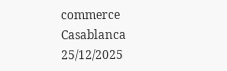commerce
Casablanca
25/12/2025